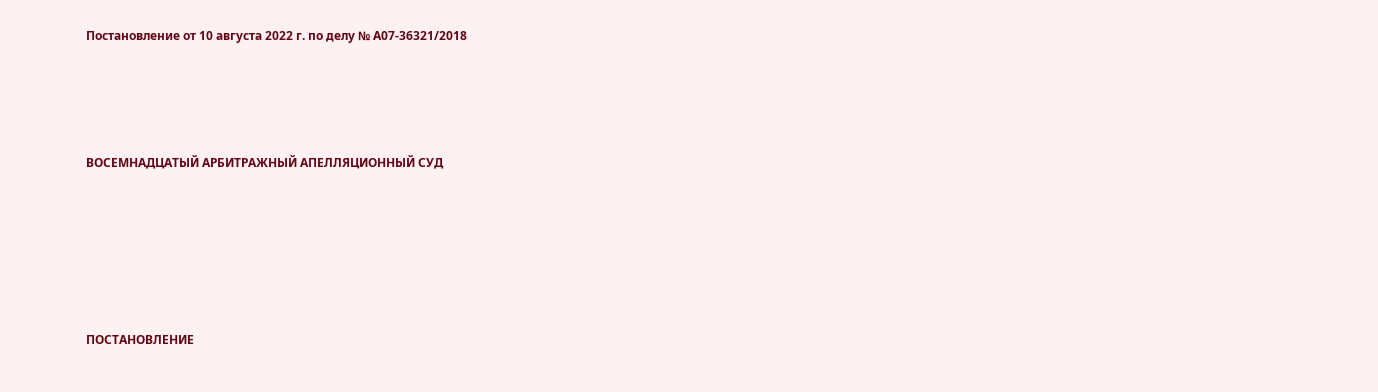Постановление от 10 августа 2022 г. по делу № А07-36321/2018




ВОСЕМНАДЦАТЫЙ АРБИТРАЖНЫЙ АПЕЛЛЯЦИОННЫЙ СУД






ПОСТАНОВЛЕНИЕ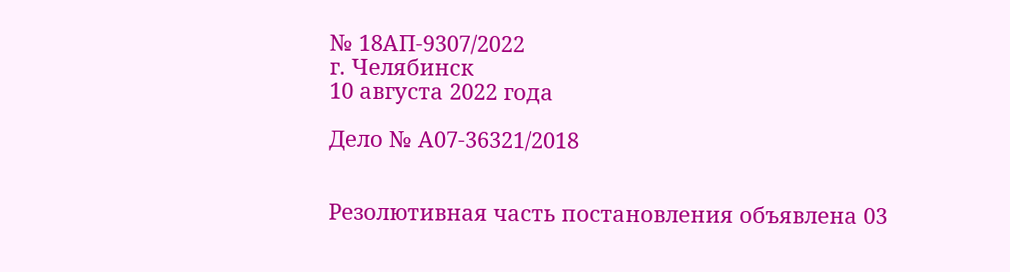№ 18АП-9307/2022
г. Челябинск
10 августа 2022 года

Дело № А07-36321/2018


Резолютивная часть постановления объявлена 03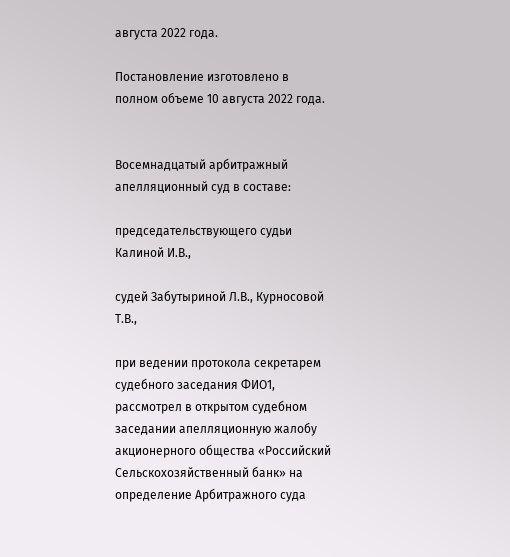августа 2022 года.

Постановление изготовлено в полном объеме 10 августа 2022 года.


Восемнадцатый арбитражный апелляционный суд в составе:

председательствующего судьи Калиной И.В.,

судей Забутыриной Л.В., Курносовой Т.В.,

при ведении протокола секретарем судебного заседания ФИО1, рассмотрел в открытом судебном заседании апелляционную жалобу акционерного общества «Российский Сельскохозяйственный банк» на определение Арбитражного суда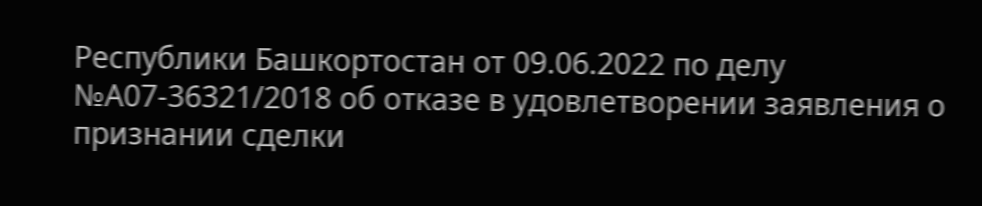Республики Башкортостан от 09.06.2022 по делу №А07-36321/2018 об отказе в удовлетворении заявления о признании сделки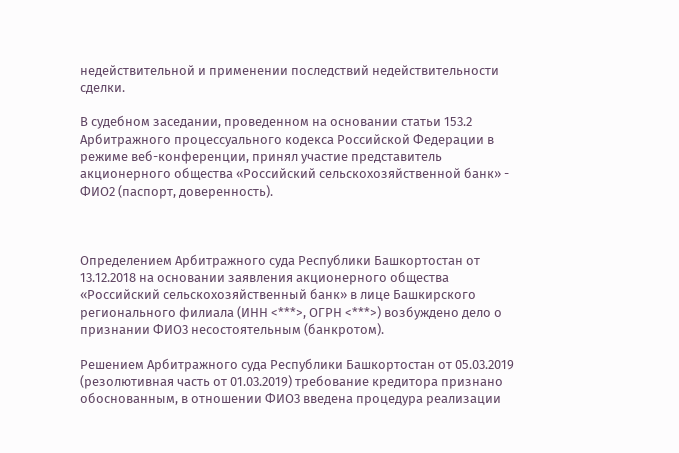недействительной и применении последствий недействительности сделки.

В судебном заседании, проведенном на основании статьи 153.2 Арбитражного процессуального кодекса Российской Федерации в режиме веб-конференции, принял участие представитель акционерного общества «Российский сельскохозяйственной банк» - ФИО2 (паспорт, доверенность).



Определением Арбитражного суда Республики Башкортостан от 13.12.2018 на основании заявления акционерного общества «Российский сельскохозяйственный банк» в лице Башкирского регионального филиала (ИНН <***>, ОГРН <***>) возбуждено дело о признании ФИО3 несостоятельным (банкротом).

Решением Арбитражного суда Республики Башкортостан от 05.03.2019 (резолютивная часть от 01.03.2019) требование кредитора признано обоснованным, в отношении ФИО3 введена процедура реализации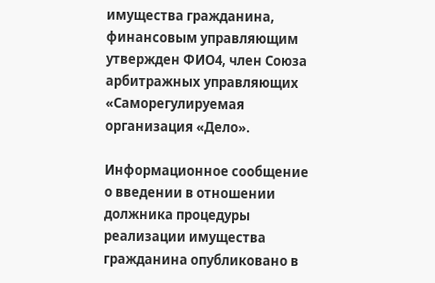имущества гражданина, финансовым управляющим утвержден ФИО4, член Союза арбитражных управляющих «Саморегулируемая организация «Дело».

Информационное сообщение о введении в отношении должника процедуры реализации имущества гражданина опубликовано в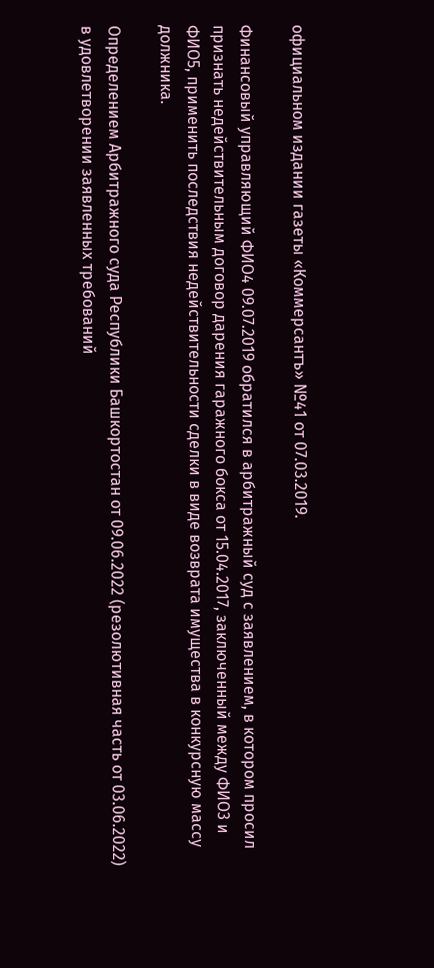официальном издании газеты «Коммерсантъ» №41 от 07.03.2019.

Финансовый управляющий ФИО4 09.07.2019 обратился в арбитражный суд с заявлением, в котором просил признать недействительным договор дарения гаражного бокса от 15.04.2017, заключенный между ФИО3 и ФИО5, применить последствия недействительности сделки в виде возврата имущества в конкурсную массу должника.

Определением Арбитражного суда Республики Башкортостан от 09.06.2022 (резолютивная часть от 03.06.2022) в удовлетворении заявленных требований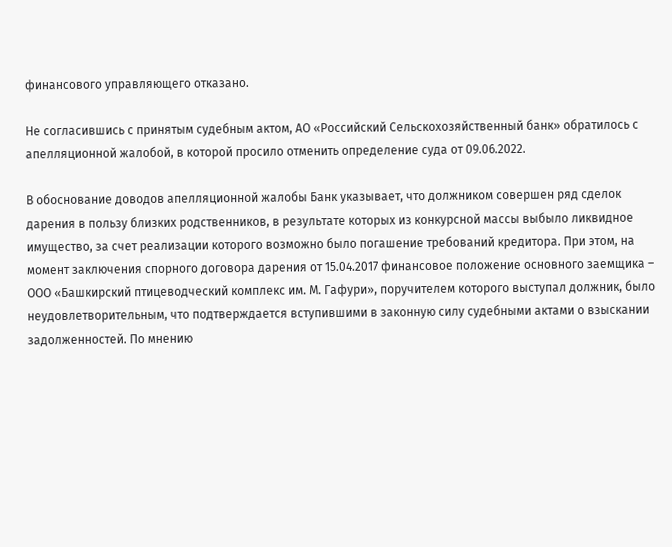финансового управляющего отказано.

Не согласившись с принятым судебным актом, АО «Российский Сельскохозяйственный банк» обратилось с апелляционной жалобой, в которой просило отменить определение суда от 09.06.2022.

В обоснование доводов апелляционной жалобы Банк указывает, что должником совершен ряд сделок дарения в пользу близких родственников, в результате которых из конкурсной массы выбыло ликвидное имущество, за счет реализации которого возможно было погашение требований кредитора. При этом, на момент заключения спорного договора дарения от 15.04.2017 финансовое положение основного заемщика – ООО «Башкирский птицеводческий комплекс им. М. Гафури», поручителем которого выступал должник, было неудовлетворительным, что подтверждается вступившими в законную силу судебными актами о взыскании задолженностей. По мнению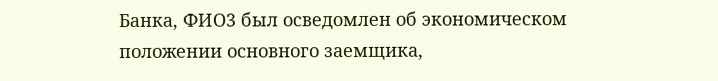Банка, ФИО3 был осведомлен об экономическом положении основного заемщика,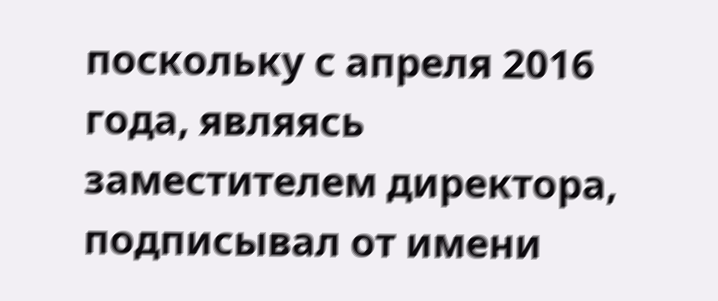поскольку с апреля 2016 года, являясь заместителем директора, подписывал от имени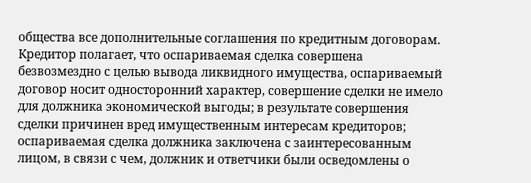общества все дополнительные соглашения по кредитным договорам. Кредитор полагает, что оспариваемая сделка совершена безвозмездно с целью вывода ликвидного имущества, оспариваемый договор носит односторонний характер, совершение сделки не имело для должника экономической выгоды; в результате совершения сделки причинен вред имущественным интересам кредиторов; оспариваемая сделка должника заключена с заинтересованным лицом, в связи с чем, должник и ответчики были осведомлены о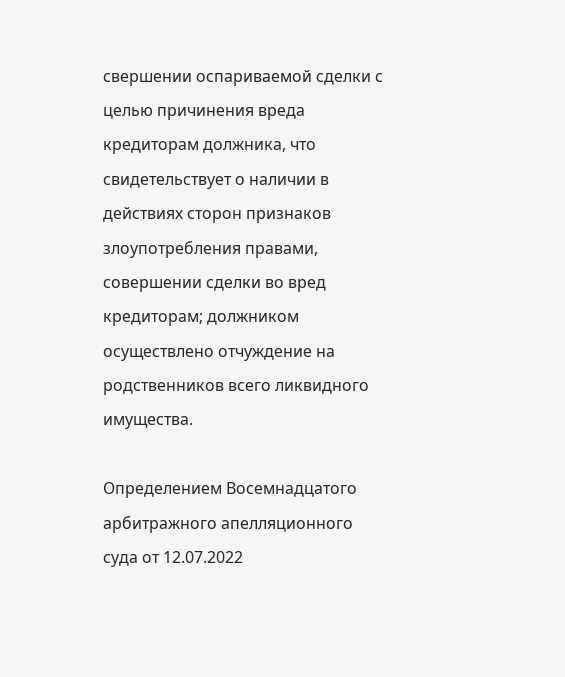свершении оспариваемой сделки с целью причинения вреда кредиторам должника, что свидетельствует о наличии в действиях сторон признаков злоупотребления правами, совершении сделки во вред кредиторам; должником осуществлено отчуждение на родственников всего ликвидного имущества.

Определением Восемнадцатого арбитражного апелляционного суда от 12.07.2022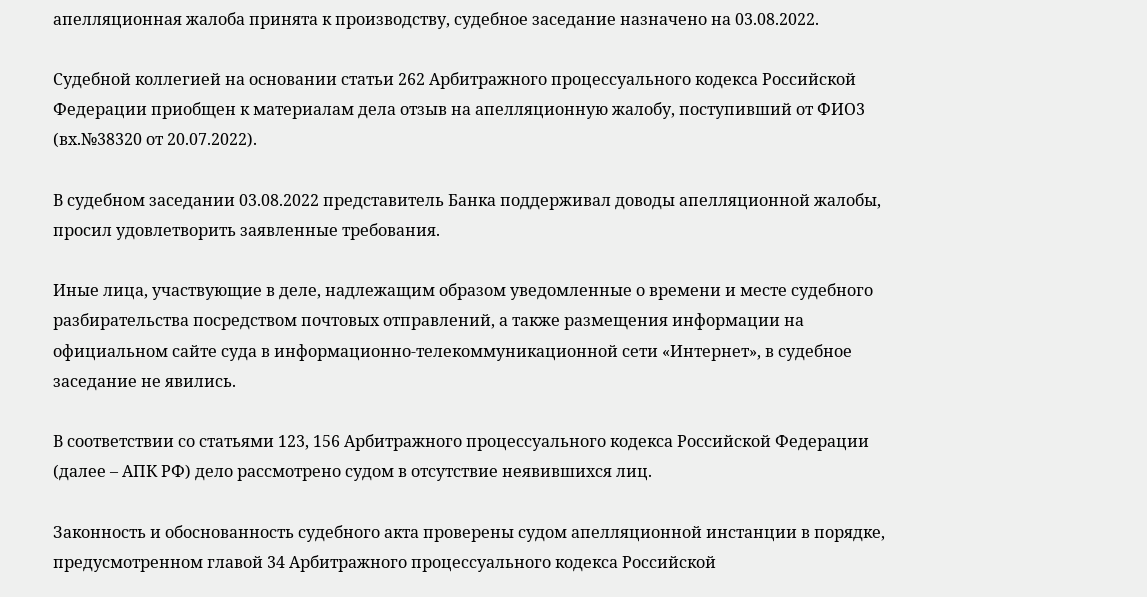апелляционная жалоба принята к производству, судебное заседание назначено на 03.08.2022.

Судебной коллегией на основании статьи 262 Арбитражного процессуального кодекса Российской Федерации приобщен к материалам дела отзыв на апелляционную жалобу, поступивший от ФИО3 (вх.№38320 от 20.07.2022).

В судебном заседании 03.08.2022 представитель Банка поддерживал доводы апелляционной жалобы, просил удовлетворить заявленные требования.

Иные лица, участвующие в деле, надлежащим образом уведомленные о времени и месте судебного разбирательства посредством почтовых отправлений, а также размещения информации на официальном сайте суда в информационно-телекоммуникационной сети «Интернет», в судебное заседание не явились.

В соответствии со статьями 123, 156 Арбитражного процессуального кодекса Российской Федерации (далее – АПК РФ) дело рассмотрено судом в отсутствие неявившихся лиц.

Законность и обоснованность судебного акта проверены судом апелляционной инстанции в порядке, предусмотренном главой 34 Арбитражного процессуального кодекса Российской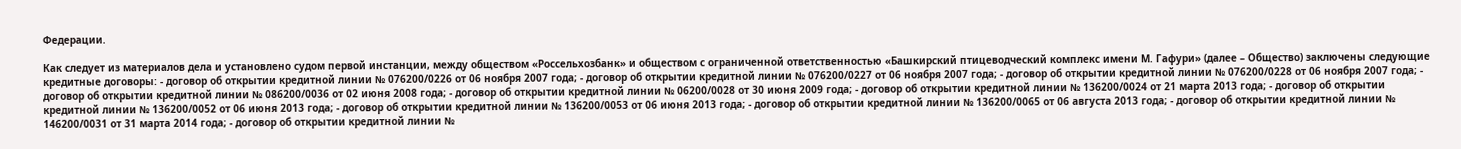Федерации.

Как следует из материалов дела и установлено судом первой инстанции, между обществом «Россельхозбанк» и обществом с ограниченной ответственностью «Башкирский птицеводческий комплекс имени М. Гафури» (далее – Общество) заключены следующие кредитные договоры: - договор об открытии кредитной линии № 076200/0226 от 06 ноября 2007 года; - договор об открытии кредитной линии № 076200/0227 от 06 ноября 2007 года; - договор об открытии кредитной линии № 076200/0228 от 06 ноября 2007 года; - договор об открытии кредитной линии № 086200/0036 от 02 июня 2008 года; - договор об открытии кредитной линии № 06200/0028 от 30 июня 2009 года; - договор об открытии кредитной линии № 136200/0024 от 21 марта 2013 года; - договор об открытии кредитной линии № 136200/0052 от 06 июня 2013 года; - договор об открытии кредитной линии № 136200/0053 от 06 июня 2013 года; - договор об открытии кредитной линии № 136200/0065 от 06 августа 2013 года; - договор об открытии кредитной линии № 146200/0031 от 31 марта 2014 года; - договор об открытии кредитной линии №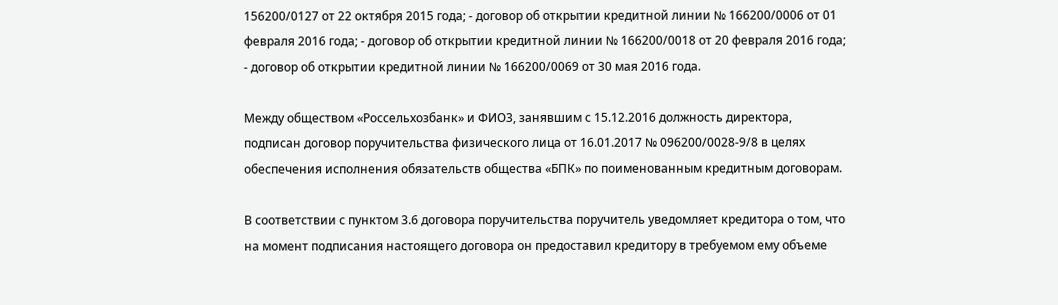156200/0127 от 22 октября 2015 года; - договор об открытии кредитной линии № 166200/0006 от 01 февраля 2016 года; - договор об открытии кредитной линии № 166200/0018 от 20 февраля 2016 года; - договор об открытии кредитной линии № 166200/0069 от 30 мая 2016 года.

Между обществом «Россельхозбанк» и ФИО3, занявшим с 15.12.2016 должность директора, подписан договор поручительства физического лица от 16.01.2017 № 096200/0028-9/8 в целях обеспечения исполнения обязательств общества «БПК» по поименованным кредитным договорам.

В соответствии с пунктом 3.6 договора поручительства поручитель уведомляет кредитора о том, что на момент подписания настоящего договора он предоставил кредитору в требуемом ему объеме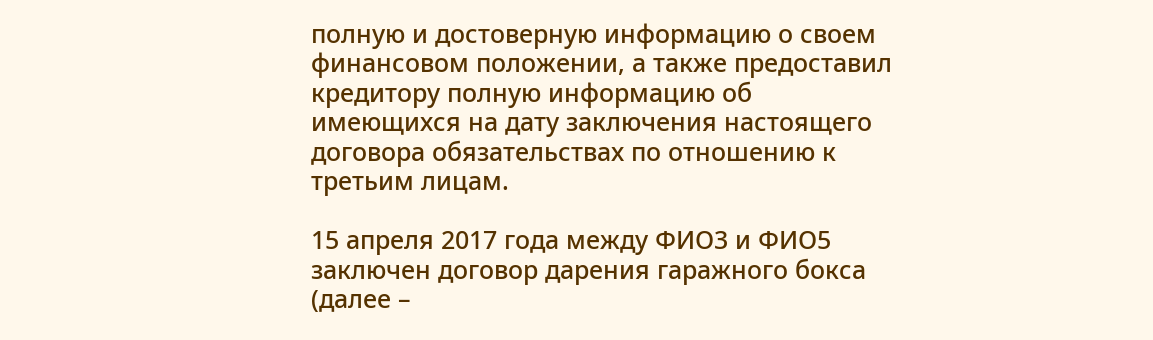полную и достоверную информацию о своем финансовом положении, а также предоставил кредитору полную информацию об имеющихся на дату заключения настоящего договора обязательствах по отношению к третьим лицам.

15 апреля 2017 года между ФИО3 и ФИО5 заключен договор дарения гаражного бокса (далее –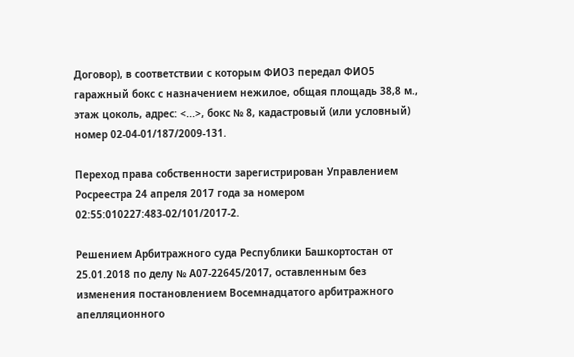Договор), в соответствии с которым ФИО3 передал ФИО5 гаражный бокс с назначением нежилое, общая площадь 38,8 м., этаж цоколь, адрес: <...>, бокс № 8, кадастровый (или условный) номер 02-04-01/187/2009-131.

Переход права собственности зарегистрирован Управлением Росреестра 24 апреля 2017 года за номером 02:55:010227:483-02/101/2017-2.

Решением Арбитражного суда Республики Башкортостан от 25.01.2018 по делу № А07-22645/2017, оставленным без изменения постановлением Восемнадцатого арбитражного апелляционного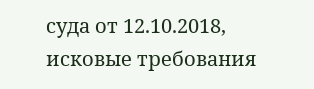суда от 12.10.2018, исковые требования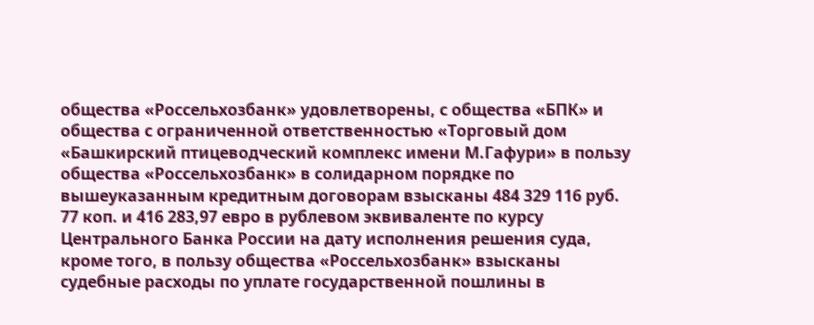общества «Россельхозбанк» удовлетворены, с общества «БПК» и общества с ограниченной ответственностью «Торговый дом «Башкирский птицеводческий комплекс имени М.Гафури» в пользу общества «Россельхозбанк» в солидарном порядке по вышеуказанным кредитным договорам взысканы 484 329 116 руб. 77 коп. и 416 283,97 евро в рублевом эквиваленте по курсу Центрального Банка России на дату исполнения решения суда, кроме того, в пользу общества «Россельхозбанк» взысканы судебные расходы по уплате государственной пошлины в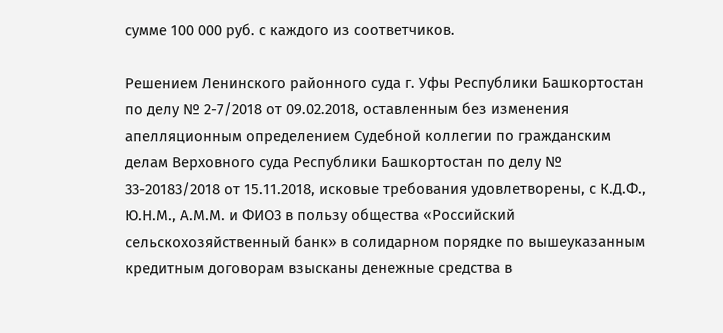сумме 100 000 руб. с каждого из соответчиков.

Решением Ленинского районного суда г. Уфы Республики Башкортостан по делу № 2-7/2018 от 09.02.2018, оставленным без изменения апелляционным определением Судебной коллегии по гражданским делам Верховного суда Республики Башкортостан по делу № 33-20183/2018 от 15.11.2018, исковые требования удовлетворены, с К.Д.Ф., Ю.Н.М., А.М.М. и ФИО3 в пользу общества «Российский сельскохозяйственный банк» в солидарном порядке по вышеуказанным кредитным договорам взысканы денежные средства в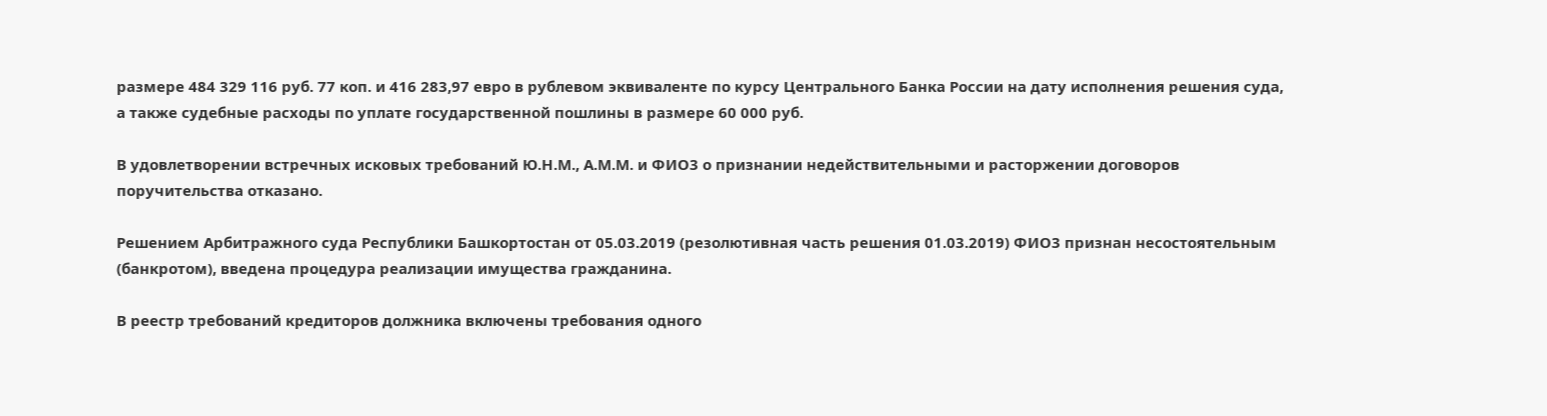размере 484 329 116 руб. 77 коп. и 416 283,97 евро в рублевом эквиваленте по курсу Центрального Банка России на дату исполнения решения суда, а также судебные расходы по уплате государственной пошлины в размере 60 000 руб.

В удовлетворении встречных исковых требований Ю.Н.М., А.М.М. и ФИО3 о признании недействительными и расторжении договоров поручительства отказано.

Решением Арбитражного суда Республики Башкортостан от 05.03.2019 (резолютивная часть решения 01.03.2019) ФИО3 признан несостоятельным (банкротом), введена процедура реализации имущества гражданина.

В реестр требований кредиторов должника включены требования одного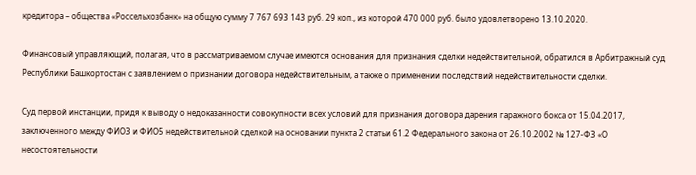кредитора – общества «Россельхозбанк» на общую сумму 7 767 693 143 руб. 29 коп., из которой 470 000 руб. было удовлетворено 13.10.2020.

Финансовый управляющий, полагая, что в рассматриваемом случае имеются основания для признания сделки недействительной, обратился в Арбитражный суд Республики Башкортостан с заявлением о признании договора недействительным, а также о применении последствий недействительности сделки.

Суд первой инстанции, придя к выводу о недоказанности совокупности всех условий для признания договора дарения гаражного бокса от 15.04.2017, заключенного между ФИО3 и ФИО5 недействительной сделкой на основании пункта 2 статьи 61.2 Федерального закона от 26.10.2002 № 127-ФЗ «О несостоятельности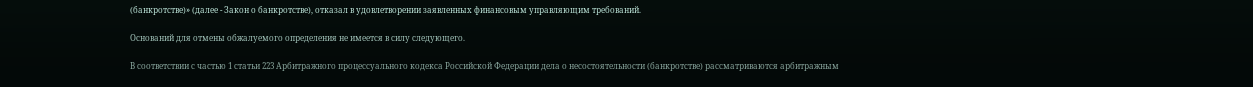(банкротстве)» (далее - Закон о банкротстве), отказал в удовлетворении заявленных финансовым управляющим требований.

Оснований для отмены обжалуемого определения не имеется в силу следующего.

В соответствии с частью 1 статьи 223 Арбитражного процессуального кодекса Российской Федерации дела о несостоятельности (банкротстве) рассматриваются арбитражным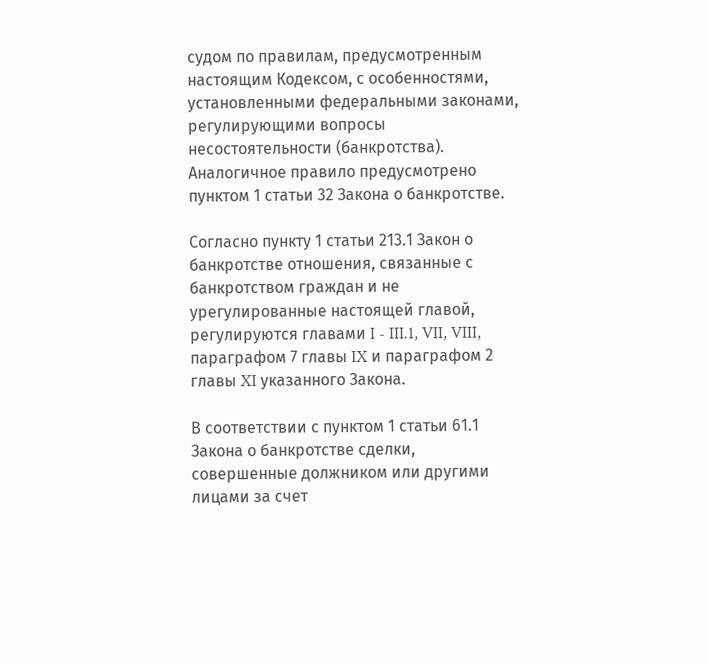судом по правилам, предусмотренным настоящим Кодексом, с особенностями, установленными федеральными законами, регулирующими вопросы несостоятельности (банкротства). Аналогичное правило предусмотрено пунктом 1 статьи 32 Закона о банкротстве.

Согласно пункту 1 статьи 213.1 Закон о банкротстве отношения, связанные с банкротством граждан и не урегулированные настоящей главой, регулируются главами I - III.1, VII, VIII, параграфом 7 главы IX и параграфом 2 главы XI указанного Закона.

В соответствии с пунктом 1 статьи 61.1 Закона о банкротстве сделки, совершенные должником или другими лицами за счет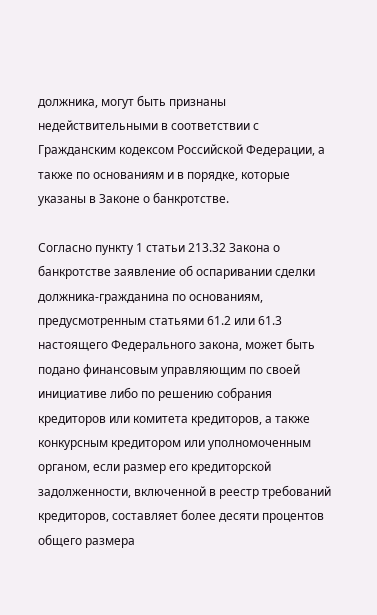должника, могут быть признаны недействительными в соответствии с Гражданским кодексом Российской Федерации, а также по основаниям и в порядке, которые указаны в Законе о банкротстве.

Согласно пункту 1 статьи 213.32 Закона о банкротстве заявление об оспаривании сделки должника-гражданина по основаниям, предусмотренным статьями 61.2 или 61.3 настоящего Федерального закона, может быть подано финансовым управляющим по своей инициативе либо по решению собрания кредиторов или комитета кредиторов, а также конкурсным кредитором или уполномоченным органом, если размер его кредиторской задолженности, включенной в реестр требований кредиторов, составляет более десяти процентов общего размера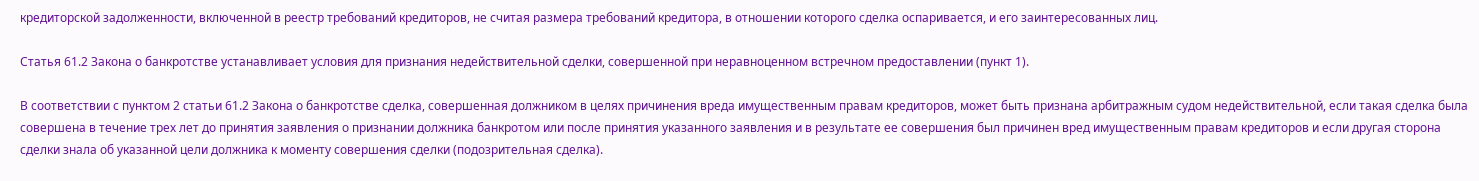кредиторской задолженности, включенной в реестр требований кредиторов, не считая размера требований кредитора, в отношении которого сделка оспаривается, и его заинтересованных лиц.

Статья 61.2 Закона о банкротстве устанавливает условия для признания недействительной сделки, совершенной при неравноценном встречном предоставлении (пункт 1).

В соответствии с пунктом 2 статьи 61.2 Закона о банкротстве сделка, совершенная должником в целях причинения вреда имущественным правам кредиторов, может быть признана арбитражным судом недействительной, если такая сделка была совершена в течение трех лет до принятия заявления о признании должника банкротом или после принятия указанного заявления и в результате ее совершения был причинен вред имущественным правам кредиторов и если другая сторона сделки знала об указанной цели должника к моменту совершения сделки (подозрительная сделка).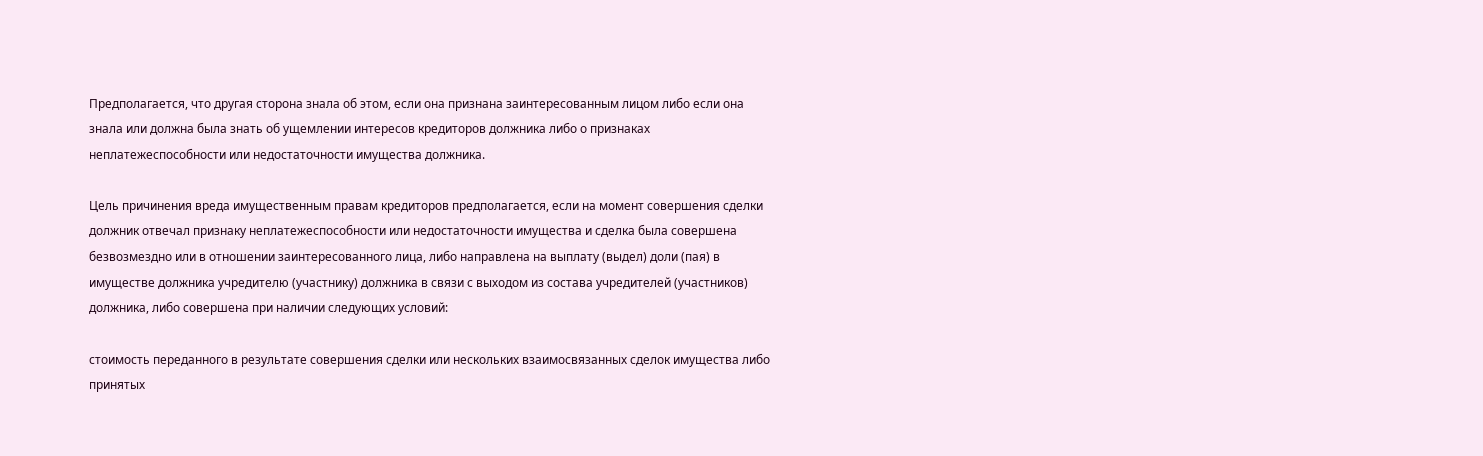Предполагается, что другая сторона знала об этом, если она признана заинтересованным лицом либо если она знала или должна была знать об ущемлении интересов кредиторов должника либо о признаках неплатежеспособности или недостаточности имущества должника.

Цель причинения вреда имущественным правам кредиторов предполагается, если на момент совершения сделки должник отвечал признаку неплатежеспособности или недостаточности имущества и сделка была совершена безвозмездно или в отношении заинтересованного лица, либо направлена на выплату (выдел) доли (пая) в имуществе должника учредителю (участнику) должника в связи с выходом из состава учредителей (участников) должника, либо совершена при наличии следующих условий:

стоимость переданного в результате совершения сделки или нескольких взаимосвязанных сделок имущества либо принятых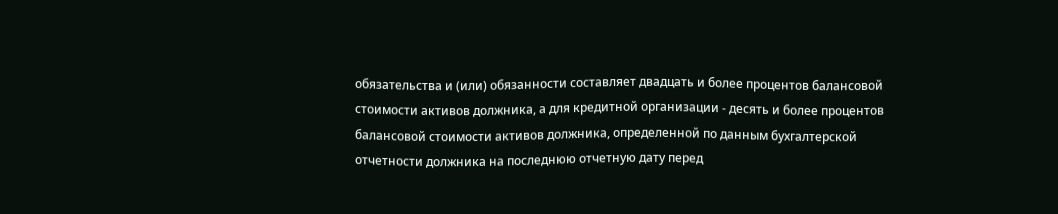обязательства и (или) обязанности составляет двадцать и более процентов балансовой стоимости активов должника, а для кредитной организации - десять и более процентов балансовой стоимости активов должника, определенной по данным бухгалтерской отчетности должника на последнюю отчетную дату перед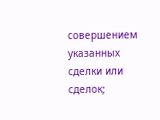совершением указанных сделки или сделок;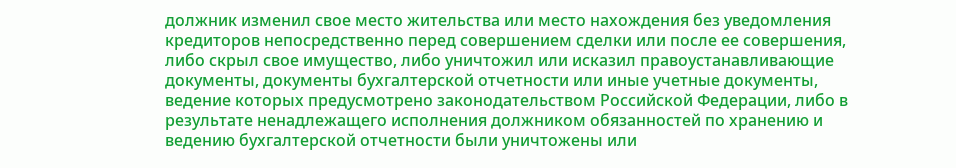должник изменил свое место жительства или место нахождения без уведомления кредиторов непосредственно перед совершением сделки или после ее совершения, либо скрыл свое имущество, либо уничтожил или исказил правоустанавливающие документы, документы бухгалтерской отчетности или иные учетные документы, ведение которых предусмотрено законодательством Российской Федерации, либо в результате ненадлежащего исполнения должником обязанностей по хранению и ведению бухгалтерской отчетности были уничтожены или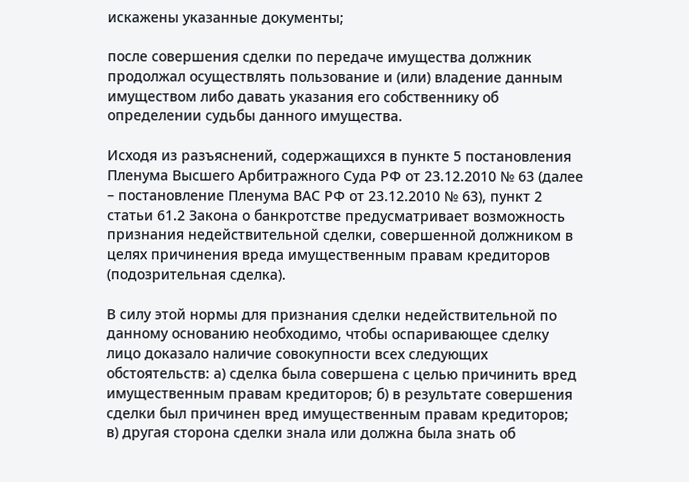искажены указанные документы;

после совершения сделки по передаче имущества должник продолжал осуществлять пользование и (или) владение данным имуществом либо давать указания его собственнику об определении судьбы данного имущества.

Исходя из разъяснений, содержащихся в пункте 5 постановления Пленума Высшего Арбитражного Суда РФ от 23.12.2010 № 63 (далее – постановление Пленума ВАС РФ от 23.12.2010 № 63), пункт 2 статьи 61.2 Закона о банкротстве предусматривает возможность признания недействительной сделки, совершенной должником в целях причинения вреда имущественным правам кредиторов (подозрительная сделка).

В силу этой нормы для признания сделки недействительной по данному основанию необходимо, чтобы оспаривающее сделку лицо доказало наличие совокупности всех следующих обстоятельств: а) сделка была совершена с целью причинить вред имущественным правам кредиторов; б) в результате совершения сделки был причинен вред имущественным правам кредиторов; в) другая сторона сделки знала или должна была знать об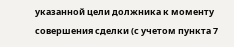указанной цели должника к моменту совершения сделки (с учетом пункта 7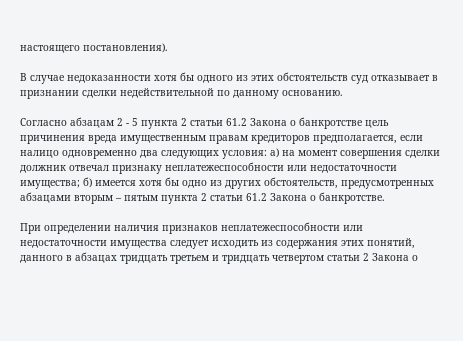настоящего постановления).

В случае недоказанности хотя бы одного из этих обстоятельств суд отказывает в признании сделки недействительной по данному основанию.

Согласно абзацам 2 - 5 пункта 2 статьи 61.2 Закона о банкротстве цель причинения вреда имущественным правам кредиторов предполагается, если налицо одновременно два следующих условия: а) на момент совершения сделки должник отвечал признаку неплатежеспособности или недостаточности имущества; б) имеется хотя бы одно из других обстоятельств, предусмотренных абзацами вторым – пятым пункта 2 статьи 61.2 Закона о банкротстве.

При определении наличия признаков неплатежеспособности или недостаточности имущества следует исходить из содержания этих понятий, данного в абзацах тридцать третьем и тридцать четвертом статьи 2 Закона о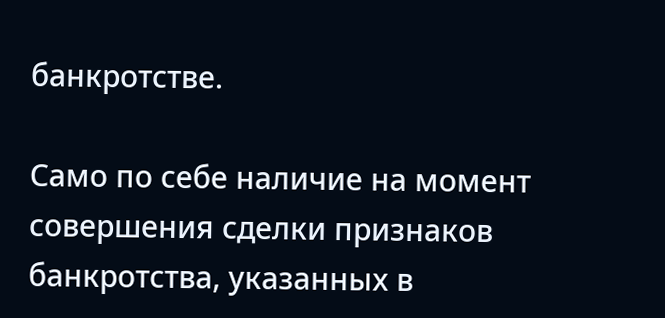банкротстве.

Само по себе наличие на момент совершения сделки признаков банкротства, указанных в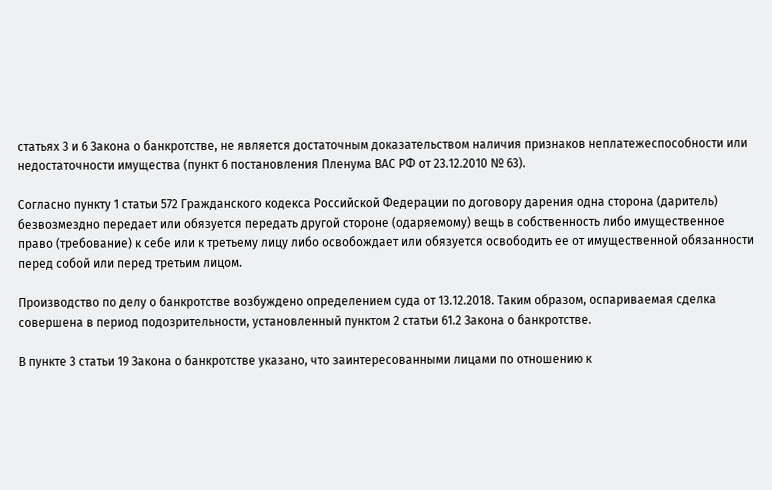статьях 3 и 6 Закона о банкротстве, не является достаточным доказательством наличия признаков неплатежеспособности или недостаточности имущества (пункт 6 постановления Пленума ВАС РФ от 23.12.2010 № 63).

Согласно пункту 1 статьи 572 Гражданского кодекса Российской Федерации по договору дарения одна сторона (даритель) безвозмездно передает или обязуется передать другой стороне (одаряемому) вещь в собственность либо имущественное право (требование) к себе или к третьему лицу либо освобождает или обязуется освободить ее от имущественной обязанности перед собой или перед третьим лицом.

Производство по делу о банкротстве возбуждено определением суда от 13.12.2018. Таким образом, оспариваемая сделка совершена в период подозрительности, установленный пунктом 2 статьи 61.2 Закона о банкротстве.

В пункте 3 статьи 19 Закона о банкротстве указано, что заинтересованными лицами по отношению к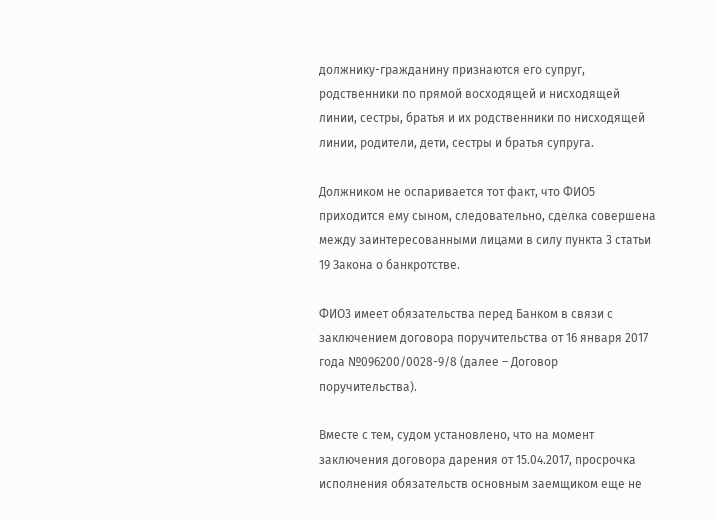должнику-гражданину признаются его супруг, родственники по прямой восходящей и нисходящей линии, сестры, братья и их родственники по нисходящей линии, родители, дети, сестры и братья супруга.

Должником не оспаривается тот факт, что ФИО5 приходится ему сыном, следовательно, сделка совершена между заинтересованными лицами в силу пункта 3 статьи 19 Закона о банкротстве.

ФИО3 имеет обязательства перед Банком в связи с заключением договора поручительства от 16 января 2017 года №096200/0028-9/8 (далее – Договор поручительства).

Вместе с тем, судом установлено, что на момент заключения договора дарения от 15.04.2017, просрочка исполнения обязательств основным заемщиком еще не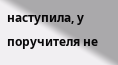наступила, у поручителя не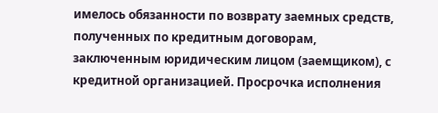имелось обязанности по возврату заемных средств, полученных по кредитным договорам, заключенным юридическим лицом (заемщиком), с кредитной организацией. Просрочка исполнения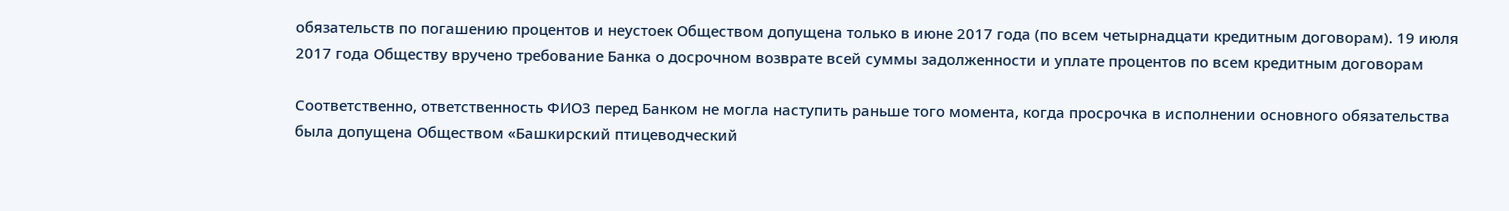обязательств по погашению процентов и неустоек Обществом допущена только в июне 2017 года (по всем четырнадцати кредитным договорам). 19 июля 2017 года Обществу вручено требование Банка о досрочном возврате всей суммы задолженности и уплате процентов по всем кредитным договорам

Соответственно, ответственность ФИО3 перед Банком не могла наступить раньше того момента, когда просрочка в исполнении основного обязательства была допущена Обществом «Башкирский птицеводческий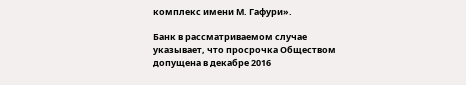комплекс имени М. Гафури».

Банк в рассматриваемом случае указывает, что просрочка Обществом допущена в декабре 2016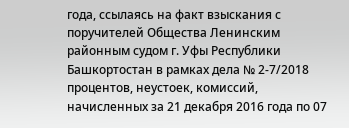года, ссылаясь на факт взыскания с поручителей Общества Ленинским районным судом г. Уфы Республики Башкортостан в рамках дела № 2-7/2018 процентов, неустоек, комиссий, начисленных за 21 декабря 2016 года по 07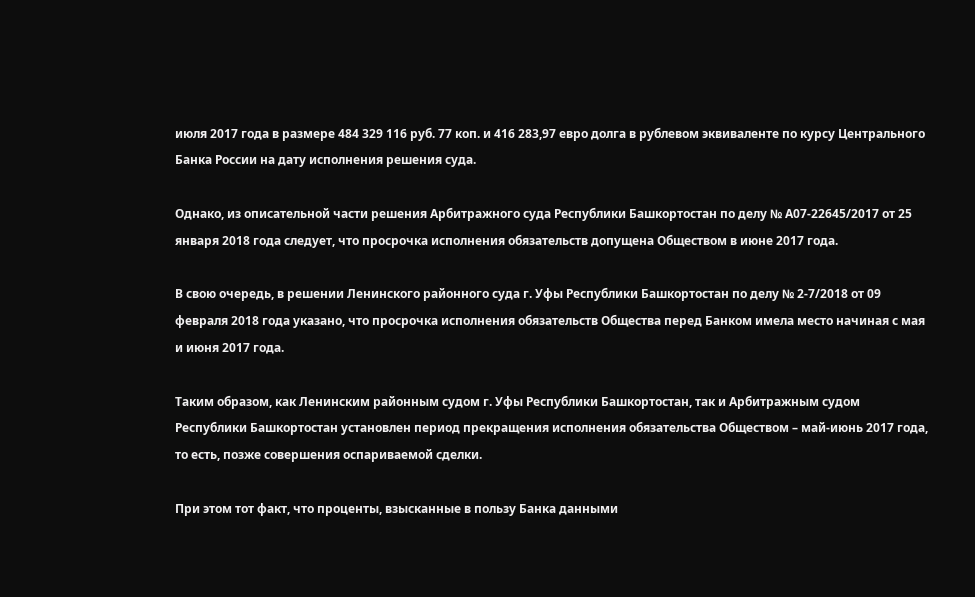июля 2017 года в размере 484 329 116 руб. 77 коп. и 416 283,97 евро долга в рублевом эквиваленте по курсу Центрального Банка России на дату исполнения решения суда.

Однако, из описательной части решения Арбитражного суда Республики Башкортостан по делу № А07-22645/2017 от 25 января 2018 года следует, что просрочка исполнения обязательств допущена Обществом в июне 2017 года.

В свою очередь, в решении Ленинского районного суда г. Уфы Республики Башкортостан по делу № 2-7/2018 от 09 февраля 2018 года указано, что просрочка исполнения обязательств Общества перед Банком имела место начиная с мая и июня 2017 года.

Таким образом, как Ленинским районным судом г. Уфы Республики Башкортостан, так и Арбитражным судом Республики Башкортостан установлен период прекращения исполнения обязательства Обществом – май-июнь 2017 года, то есть, позже совершения оспариваемой сделки.

При этом тот факт, что проценты, взысканные в пользу Банка данными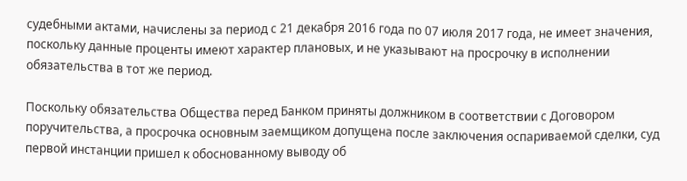судебными актами, начислены за период с 21 декабря 2016 года по 07 июля 2017 года, не имеет значения, поскольку данные проценты имеют характер плановых, и не указывают на просрочку в исполнении обязательства в тот же период.

Поскольку обязательства Общества перед Банком приняты должником в соответствии с Договором поручительства, а просрочка основным заемщиком допущена после заключения оспариваемой сделки, суд первой инстанции пришел к обоснованному выводу об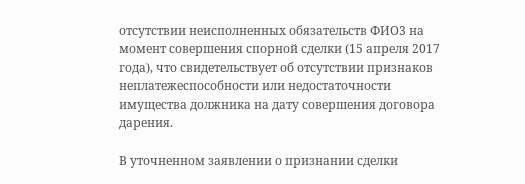отсутствии неисполненных обязательств ФИО3 на момент совершения спорной сделки (15 апреля 2017 года), что свидетельствует об отсутствии признаков неплатежеспособности или недостаточности имущества должника на дату совершения договора дарения.

В уточненном заявлении о признании сделки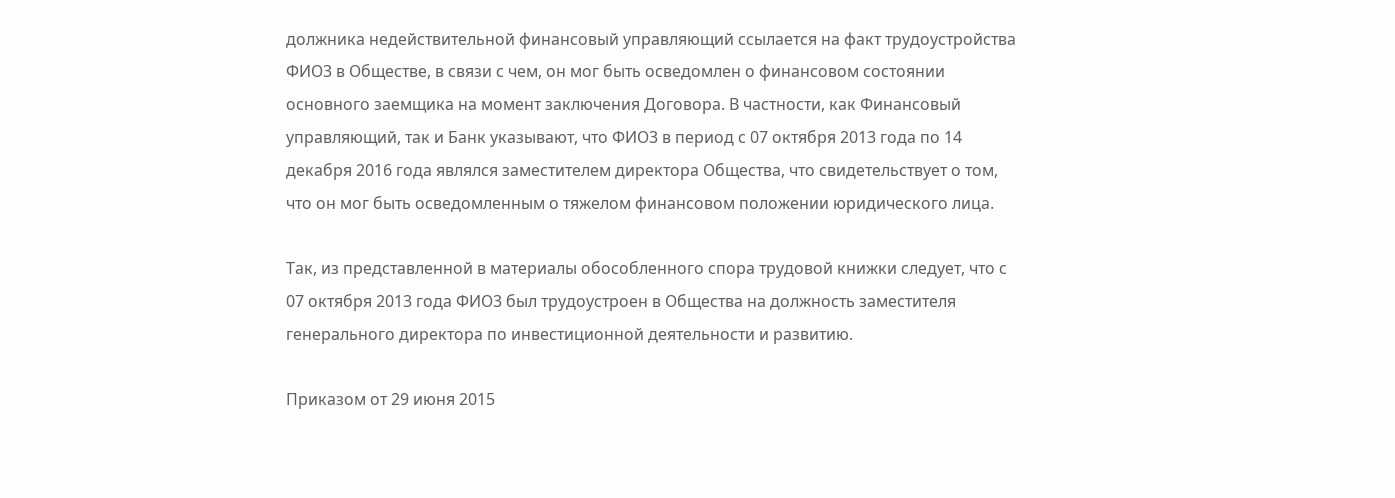должника недействительной финансовый управляющий ссылается на факт трудоустройства ФИО3 в Обществе, в связи с чем, он мог быть осведомлен о финансовом состоянии основного заемщика на момент заключения Договора. В частности, как Финансовый управляющий, так и Банк указывают, что ФИО3 в период с 07 октября 2013 года по 14 декабря 2016 года являлся заместителем директора Общества, что свидетельствует о том, что он мог быть осведомленным о тяжелом финансовом положении юридического лица.

Так, из представленной в материалы обособленного спора трудовой книжки следует, что с 07 октября 2013 года ФИО3 был трудоустроен в Общества на должность заместителя генерального директора по инвестиционной деятельности и развитию.

Приказом от 29 июня 2015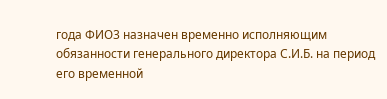года ФИО3 назначен временно исполняющим обязанности генерального директора С.И.Б. на период его временной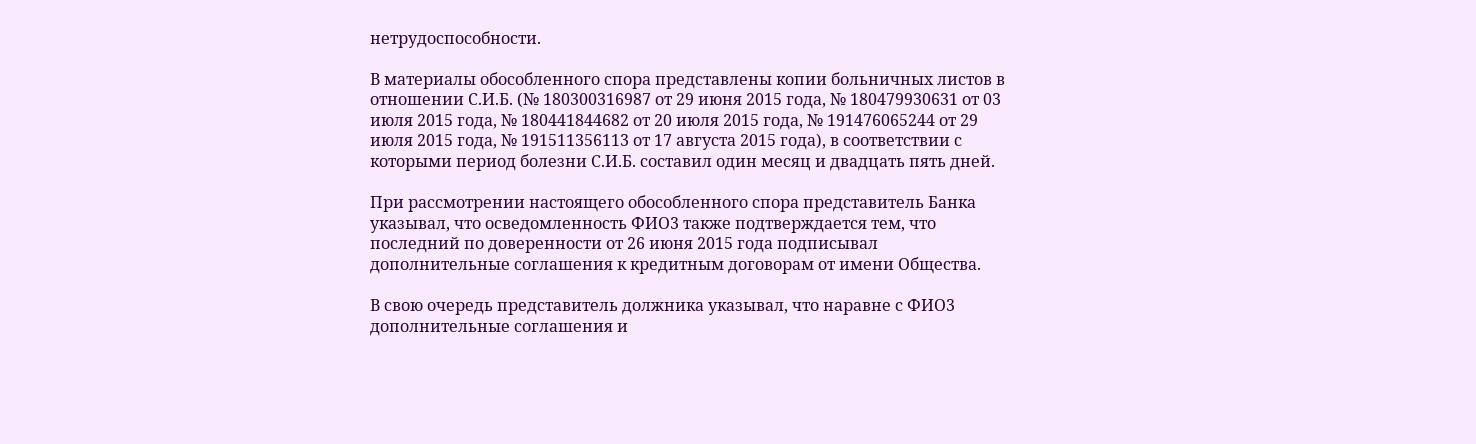нетрудоспособности.

В материалы обособленного спора представлены копии больничных листов в отношении С.И.Б. (№ 180300316987 от 29 июня 2015 года, № 180479930631 от 03 июля 2015 года, № 180441844682 от 20 июля 2015 года, № 191476065244 от 29 июля 2015 года, № 191511356113 от 17 августа 2015 года), в соответствии с которыми период болезни С.И.Б. составил один месяц и двадцать пять дней.

При рассмотрении настоящего обособленного спора представитель Банка указывал, что осведомленность ФИО3 также подтверждается тем, что последний по доверенности от 26 июня 2015 года подписывал дополнительные соглашения к кредитным договорам от имени Общества.

В свою очередь представитель должника указывал, что наравне с ФИО3 дополнительные соглашения и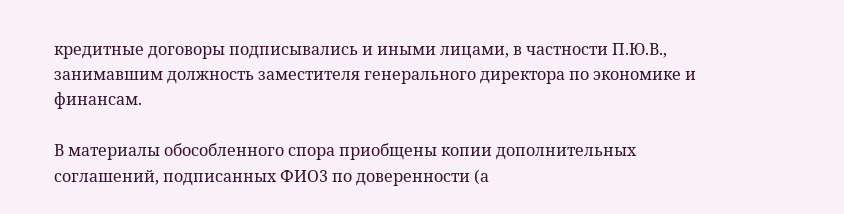кредитные договоры подписывались и иными лицами, в частности П.Ю.В., занимавшим должность заместителя генерального директора по экономике и финансам.

В материалы обособленного спора приобщены копии дополнительных соглашений, подписанных ФИО3 по доверенности (а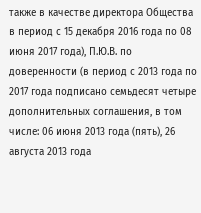также в качестве директора Общества в период с 15 декабря 2016 года по 08 июня 2017 года), П.Ю.В. по доверенности (в период с 2013 года по 2017 года подписано семьдесят четыре дополнительных соглашения, в том числе: 06 июня 2013 года (пять), 26 августа 2013 года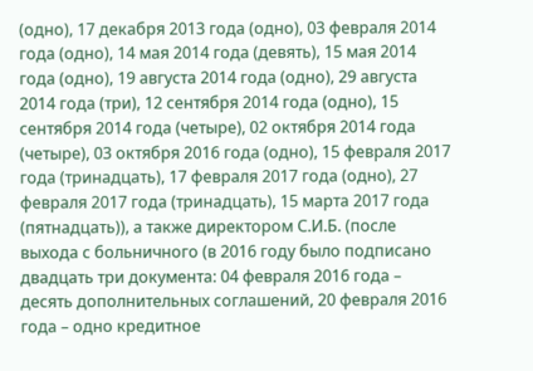(одно), 17 декабря 2013 года (одно), 03 февраля 2014 года (одно), 14 мая 2014 года (девять), 15 мая 2014 года (одно), 19 августа 2014 года (одно), 29 августа 2014 года (три), 12 сентября 2014 года (одно), 15 сентября 2014 года (четыре), 02 октября 2014 года (четыре), 03 октября 2016 года (одно), 15 февраля 2017 года (тринадцать), 17 февраля 2017 года (одно), 27 февраля 2017 года (тринадцать), 15 марта 2017 года (пятнадцать)), а также директором С.И.Б. (после выхода с больничного (в 2016 году было подписано двадцать три документа: 04 февраля 2016 года – десять дополнительных соглашений, 20 февраля 2016 года – одно кредитное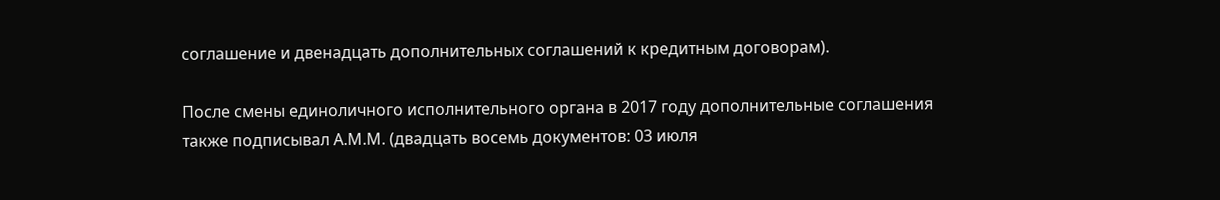соглашение и двенадцать дополнительных соглашений к кредитным договорам).

После смены единоличного исполнительного органа в 2017 году дополнительные соглашения также подписывал А.М.М. (двадцать восемь документов: 03 июля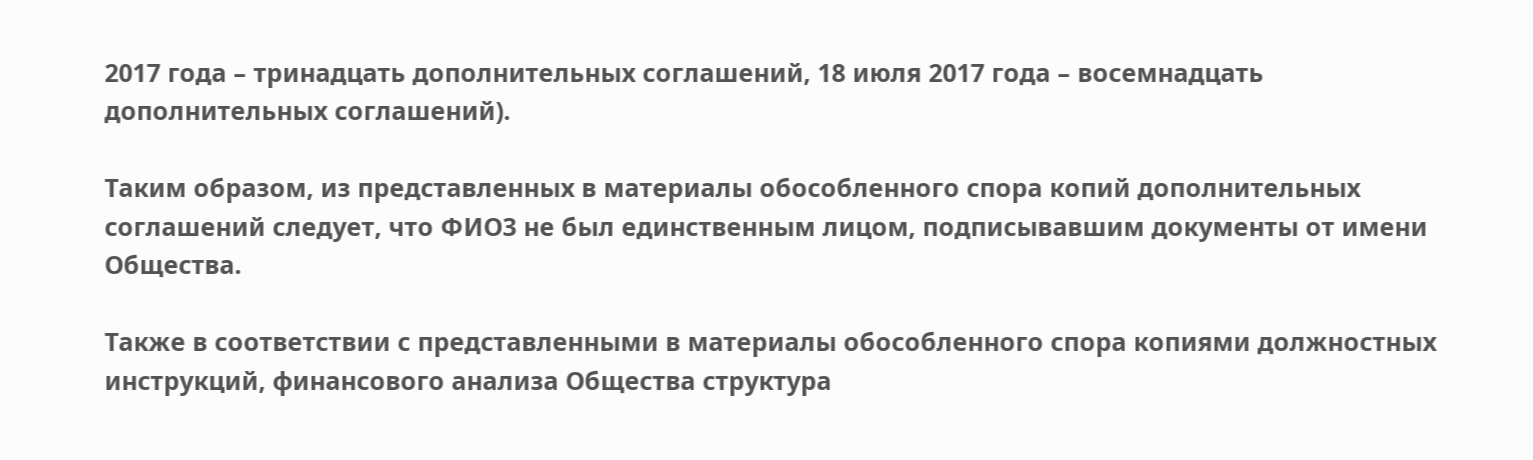2017 года – тринадцать дополнительных соглашений, 18 июля 2017 года – восемнадцать дополнительных соглашений).

Таким образом, из представленных в материалы обособленного спора копий дополнительных соглашений следует, что ФИО3 не был единственным лицом, подписывавшим документы от имени Общества.

Также в соответствии с представленными в материалы обособленного спора копиями должностных инструкций, финансового анализа Общества структура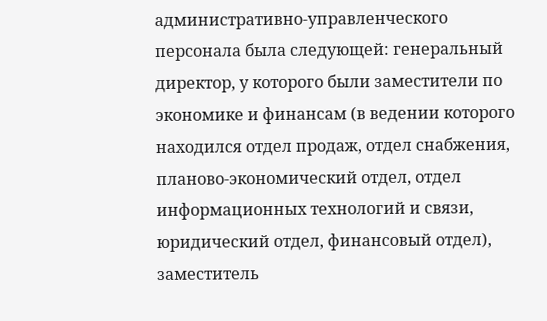административно-управленческого персонала была следующей: генеральный директор, у которого были заместители по экономике и финансам (в ведении которого находился отдел продаж, отдел снабжения, планово-экономический отдел, отдел информационных технологий и связи, юридический отдел, финансовый отдел), заместитель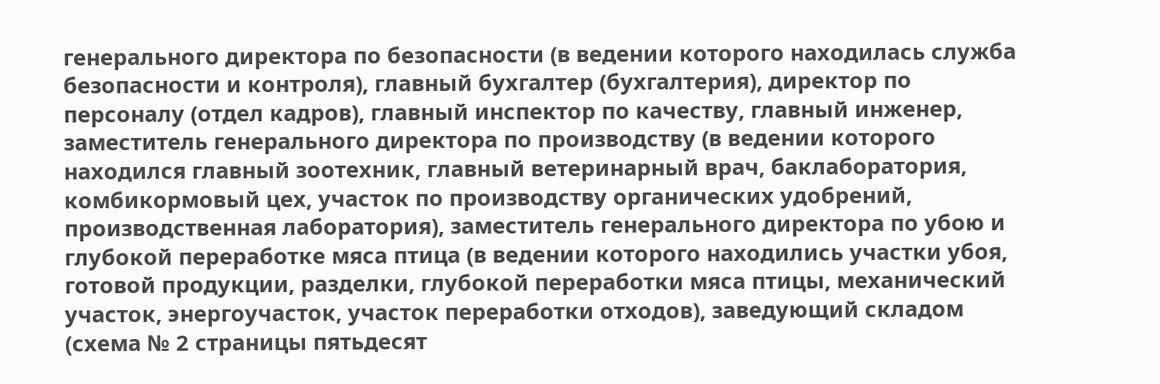генерального директора по безопасности (в ведении которого находилась служба безопасности и контроля), главный бухгалтер (бухгалтерия), директор по персоналу (отдел кадров), главный инспектор по качеству, главный инженер, заместитель генерального директора по производству (в ведении которого находился главный зоотехник, главный ветеринарный врач, баклаборатория, комбикормовый цех, участок по производству органических удобрений, производственная лаборатория), заместитель генерального директора по убою и глубокой переработке мяса птица (в ведении которого находились участки убоя, готовой продукции, разделки, глубокой переработки мяса птицы, механический участок, энергоучасток, участок переработки отходов), заведующий складом (схема № 2 страницы пятьдесят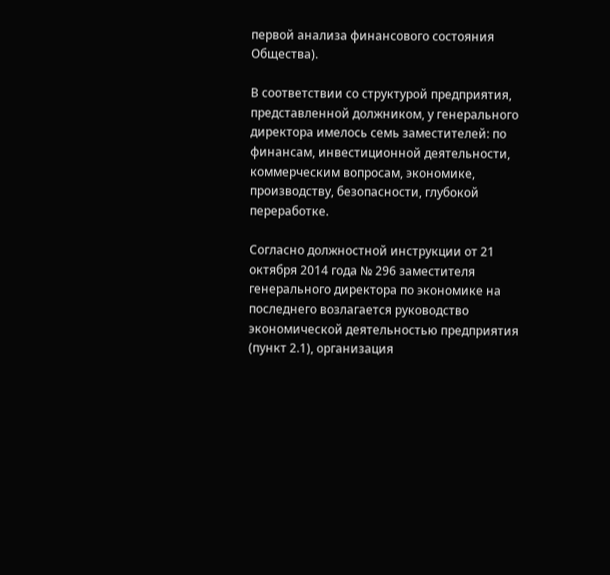первой анализа финансового состояния Общества).

В соответствии со структурой предприятия, представленной должником, у генерального директора имелось семь заместителей: по финансам, инвестиционной деятельности, коммерческим вопросам, экономике, производству, безопасности, глубокой переработке.

Согласно должностной инструкции от 21 октября 2014 года № 296 заместителя генерального директора по экономике на последнего возлагается руководство экономической деятельностью предприятия (пункт 2.1), организация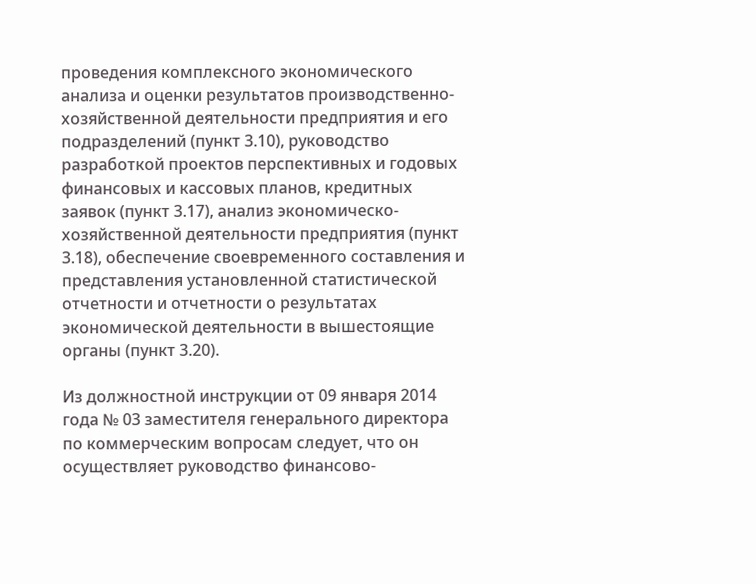проведения комплексного экономического анализа и оценки результатов производственно-хозяйственной деятельности предприятия и его подразделений (пункт 3.10), руководство разработкой проектов перспективных и годовых финансовых и кассовых планов, кредитных заявок (пункт 3.17), анализ экономическо-хозяйственной деятельности предприятия (пункт 3.18), обеспечение своевременного составления и представления установленной статистической отчетности и отчетности о результатах экономической деятельности в вышестоящие органы (пункт 3.20).

Из должностной инструкции от 09 января 2014 года № 03 заместителя генерального директора по коммерческим вопросам следует, что он осуществляет руководство финансово-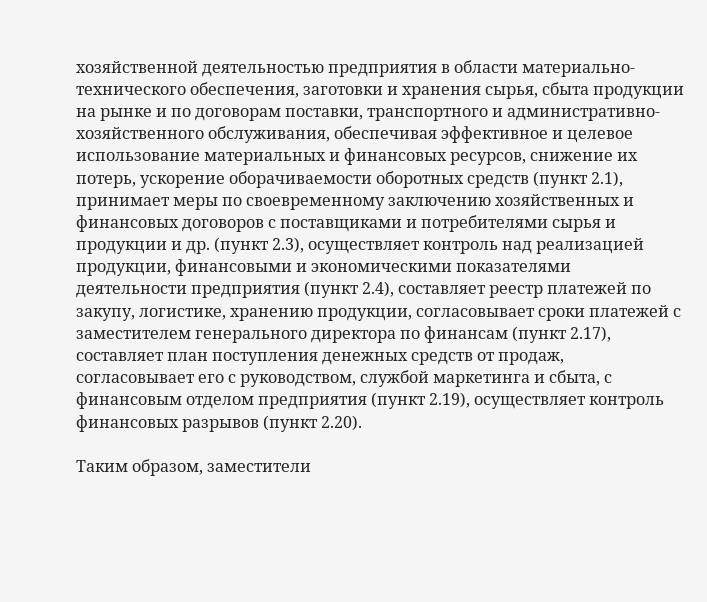хозяйственной деятельностью предприятия в области материально-технического обеспечения, заготовки и хранения сырья, сбыта продукции на рынке и по договорам поставки, транспортного и административно-хозяйственного обслуживания, обеспечивая эффективное и целевое использование материальных и финансовых ресурсов, снижение их потерь, ускорение оборачиваемости оборотных средств (пункт 2.1), принимает меры по своевременному заключению хозяйственных и финансовых договоров с поставщиками и потребителями сырья и продукции и др. (пункт 2.3), осуществляет контроль над реализацией продукции, финансовыми и экономическими показателями деятельности предприятия (пункт 2.4), составляет реестр платежей по закупу, логистике, хранению продукции, согласовывает сроки платежей с заместителем генерального директора по финансам (пункт 2.17), составляет план поступления денежных средств от продаж, согласовывает его с руководством, службой маркетинга и сбыта, с финансовым отделом предприятия (пункт 2.19), осуществляет контроль финансовых разрывов (пункт 2.20).

Таким образом, заместители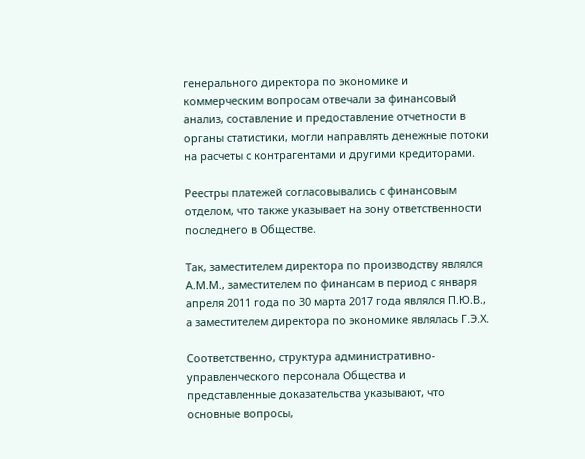генерального директора по экономике и коммерческим вопросам отвечали за финансовый анализ, составление и предоставление отчетности в органы статистики, могли направлять денежные потоки на расчеты с контрагентами и другими кредиторами.

Реестры платежей согласовывались с финансовым отделом, что также указывает на зону ответственности последнего в Обществе.

Так, заместителем директора по производству являлся А.М.М., заместителем по финансам в период с января апреля 2011 года по 30 марта 2017 года являлся П.Ю.В., а заместителем директора по экономике являлась Г.Э.Х.

Соответственно, структура административно-управленческого персонала Общества и представленные доказательства указывают, что основные вопросы,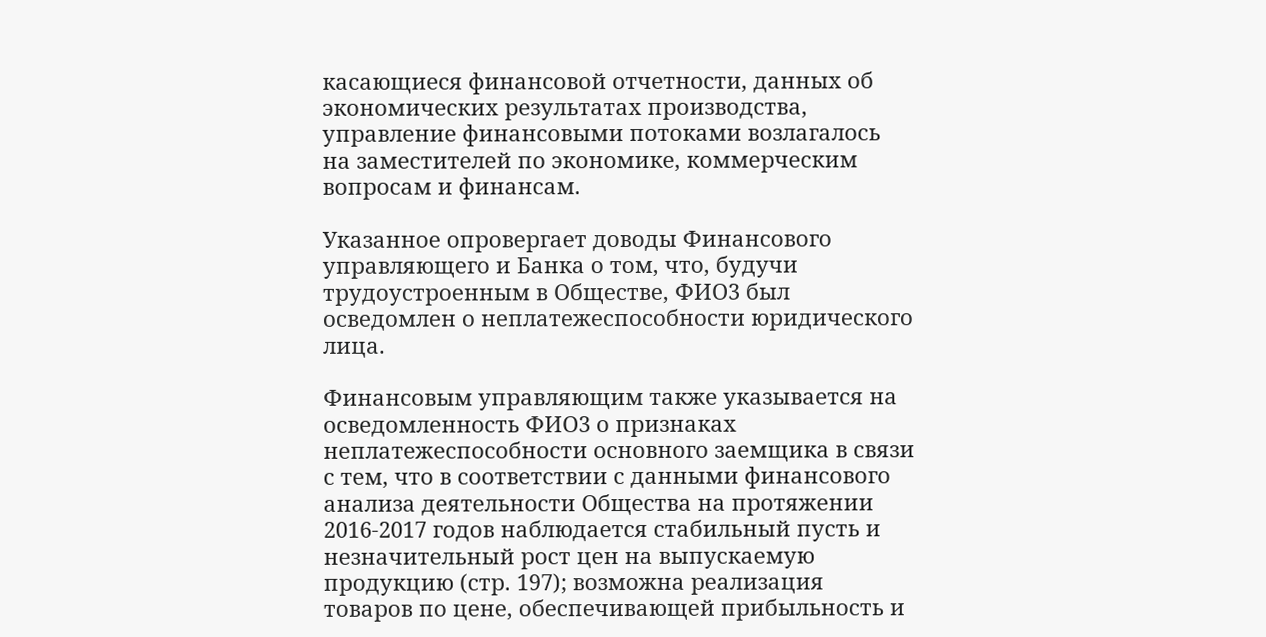касающиеся финансовой отчетности, данных об экономических результатах производства, управление финансовыми потоками возлагалось на заместителей по экономике, коммерческим вопросам и финансам.

Указанное опровергает доводы Финансового управляющего и Банка о том, что, будучи трудоустроенным в Обществе, ФИО3 был осведомлен о неплатежеспособности юридического лица.

Финансовым управляющим также указывается на осведомленность ФИО3 о признаках неплатежеспособности основного заемщика в связи с тем, что в соответствии с данными финансового анализа деятельности Общества на протяжении 2016-2017 годов наблюдается стабильный пусть и незначительный рост цен на выпускаемую продукцию (стр. 197); возможна реализация товаров по цене, обеспечивающей прибыльность и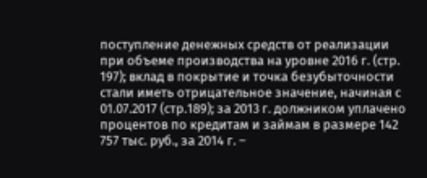поступление денежных средств от реализации при объеме производства на уровне 2016 г. (стр. 197); вклад в покрытие и точка безубыточности стали иметь отрицательное значение, начиная с 01.07.2017 (стр.189); за 2013 г. должником уплачено процентов по кредитам и займам в размере 142 757 тыс. руб., за 2014 г. –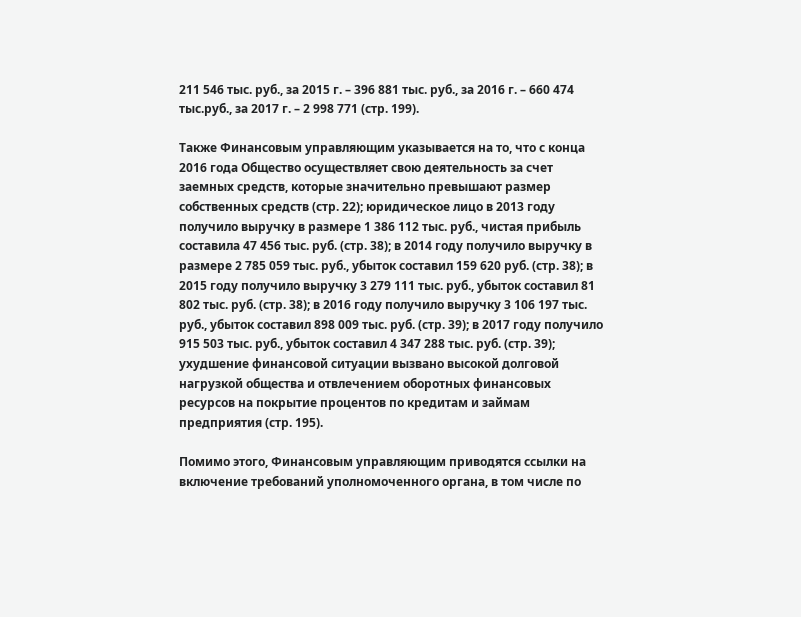211 546 тыс. руб., за 2015 г. – 396 881 тыс. руб., за 2016 г. – 660 474 тыс.руб., за 2017 г. – 2 998 771 (стр. 199).

Также Финансовым управляющим указывается на то, что с конца 2016 года Общество осуществляет свою деятельность за счет заемных средств, которые значительно превышают размер собственных средств (стр. 22); юридическое лицо в 2013 году получило выручку в размере 1 386 112 тыс. руб., чистая прибыль составила 47 456 тыс. руб. (стр. 38); в 2014 году получило выручку в размере 2 785 059 тыс. руб., убыток составил 159 620 руб. (стр. 38); в 2015 году получило выручку 3 279 111 тыс. руб., убыток составил 81 802 тыс. руб. (стр. 38); в 2016 году получило выручку 3 106 197 тыс. руб., убыток составил 898 009 тыс. руб. (стр. 39); в 2017 году получило 915 503 тыс. руб., убыток составил 4 347 288 тыс. руб. (стр. 39); ухудшение финансовой ситуации вызвано высокой долговой нагрузкой общества и отвлечением оборотных финансовых ресурсов на покрытие процентов по кредитам и займам предприятия (стр. 195).

Помимо этого, Финансовым управляющим приводятся ссылки на включение требований уполномоченного органа, в том числе по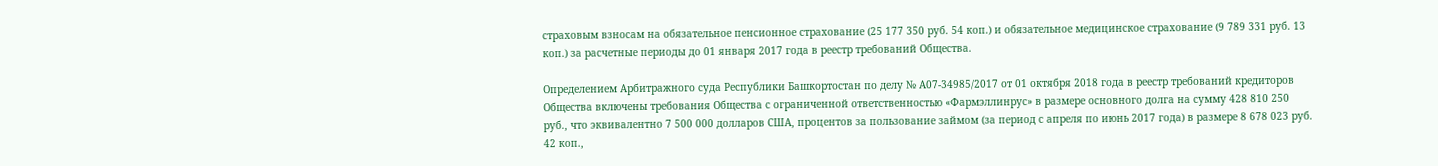страховым взносам на обязательное пенсионное страхование (25 177 350 руб. 54 коп.) и обязательное медицинское страхование (9 789 331 руб. 13 коп.) за расчетные периоды до 01 января 2017 года в реестр требований Общества.

Определением Арбитражного суда Республики Башкортостан по делу № А07-34985/2017 от 01 октября 2018 года в реестр требований кредиторов Общества включены требования Общества с ограниченной ответственностью «Фармэллинрус» в размере основного долга на сумму 428 810 250 руб., что эквивалентно 7 500 000 долларов США, процентов за пользование займом (за период с апреля по июнь 2017 года) в размере 8 678 023 руб. 42 коп.,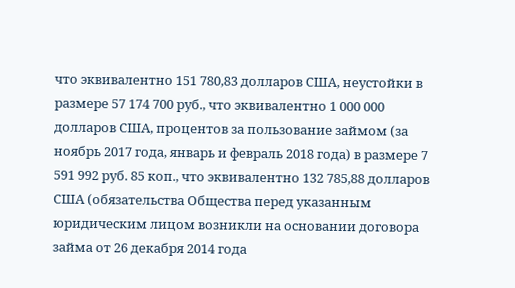что эквивалентно 151 780,83 долларов США, неустойки в размере 57 174 700 руб., что эквивалентно 1 000 000 долларов США, процентов за пользование займом (за ноябрь 2017 года, январь и февраль 2018 года) в размере 7 591 992 руб. 85 коп., что эквивалентно 132 785,88 долларов США (обязательства Общества перед указанным юридическим лицом возникли на основании договора займа от 26 декабря 2014 года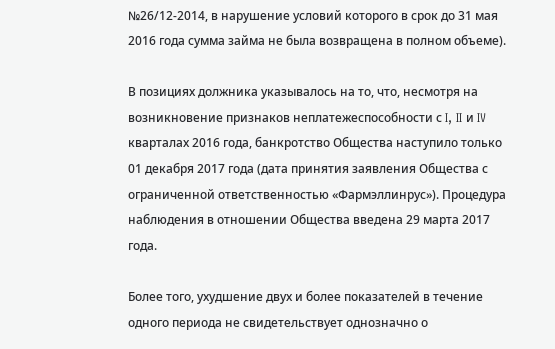№26/12-2014, в нарушение условий которого в срок до 31 мая 2016 года сумма займа не была возвращена в полном объеме).

В позициях должника указывалось на то, что, несмотря на возникновение признаков неплатежеспособности с I, II и IV кварталах 2016 года, банкротство Общества наступило только 01 декабря 2017 года (дата принятия заявления Общества с ограниченной ответственностью «Фармэллинрус»). Процедура наблюдения в отношении Общества введена 29 марта 2017 года.

Более того, ухудшение двух и более показателей в течение одного периода не свидетельствует однозначно о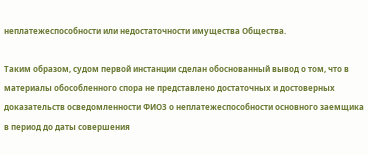неплатежеспособности или недостаточности имущества Общества.

Таким образом, судом первой инстанции сделан обоснованный вывод о том, что в материалы обособленного спора не представлено достаточных и достоверных доказательств осведомленности ФИО3 о неплатежеспособности основного заемщика в период до даты совершения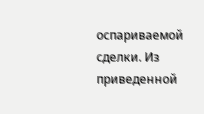оспариваемой сделки. Из приведенной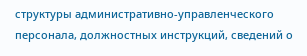структуры административно-управленческого персонала, должностных инструкций, сведений о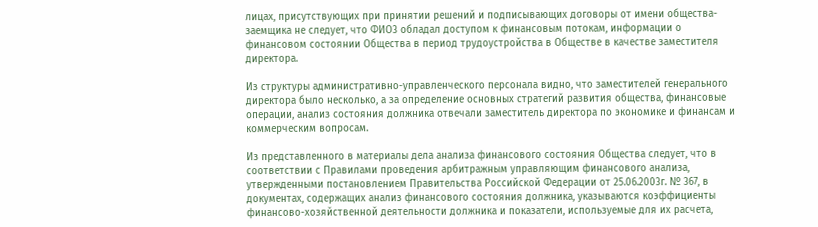лицах, присутствующих при принятии решений и подписывающих договоры от имени общества-заемщика не следует, что ФИО3 обладал доступом к финансовым потокам, информации о финансовом состоянии Общества в период трудоустройства в Обществе в качестве заместителя директора.

Из структуры административно-управленческого персонала видно, что заместителей генерального директора было несколько, а за определение основных стратегий развития общества, финансовые операции, анализ состояния должника отвечали заместитель директора по экономике и финансам и коммерческим вопросам.

Из представленного в материалы дела анализа финансового состояния Общества следует, что в соответствии с Правилами проведения арбитражным управляющим финансового анализа, утвержденными постановлением Правительства Российской Федерации от 25.06.2003г. № 367, в документах, содержащих анализ финансового состояния должника, указываются коэффициенты финансово-хозяйственной деятельности должника и показатели, используемые для их расчета,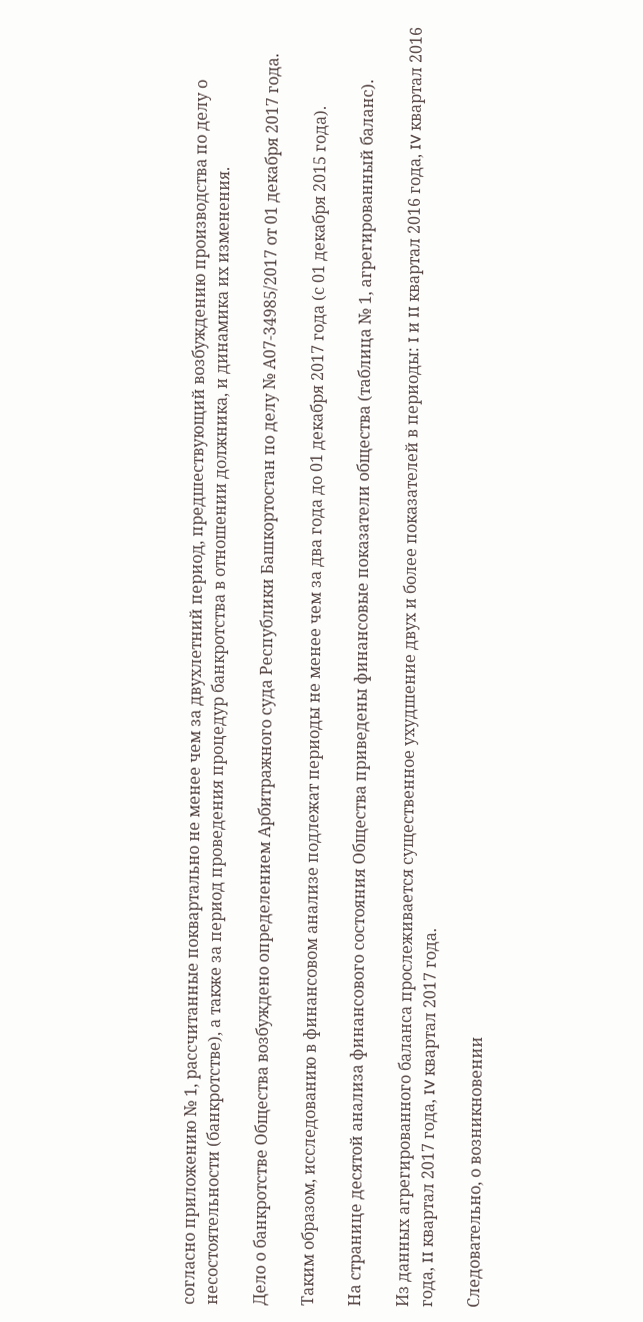согласно приложению № 1, рассчитанные поквартально не менее чем за двухлетний период, предшествующий возбуждению производства по делу о несостоятельности (банкротстве), а также за период проведения процедур банкротства в отношении должника, и динамика их изменения.

Дело о банкротстве Общества возбуждено определением Арбитражного суда Республики Башкортостан по делу № А07-34985/2017 от 01 декабря 2017 года.

Таким образом, исследованию в финансовом анализе подлежат периоды не менее чем за два года до 01 декабря 2017 года (с 01 декабря 2015 года).

На странице десятой анализа финансового состояния Общества приведены финансовые показатели общества (таблица № 1, агрегированный баланс).

Из данных агрегированного баланса прослеживается существенное ухудшение двух и более показателей в периоды: I и II квартал 2016 года, IV квартал 2016 года, II квартал 2017 года, IV квартал 2017 года.

Следовательно, о возникновении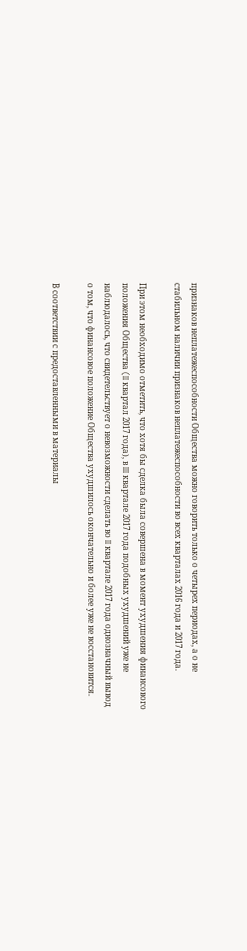признаков неплатежеспособности Общества можно говорить только о четырех периодах, а о не стабильном наличии признаков неплатежеспособности во всех кварталах 2016 года и 2017 года.

При этом необходимо отметить, что хотя бы сделка была совершена в момент ухудшения финансового положения Общества (II квартал 2017 года), в III квартале 2017 года подобных ухудшений уже не наблюдалось, что свидетельствует о невозможности сделать во II квартале 2017 года однозначный вывод о том, что финансовое положение Общества ухудшилось окончательно и более уже не восстановится.

В соответствии с предоставленными в материалы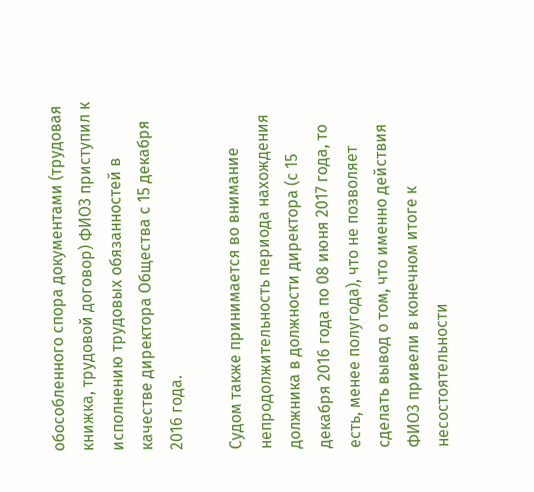обособленного спора документами (трудовая книжка, трудовой договор) ФИО3 приступил к исполнению трудовых обязанностей в качестве директора Общества с 15 декабря 2016 года.

Судом также принимается во внимание непродолжительность периода нахождения должника в должности директора (с 15 декабря 2016 года по 08 июня 2017 года, то есть, менее полугода), что не позволяет сделать вывод о том, что именно действия ФИО3 привели в конечном итоге к несостоятельности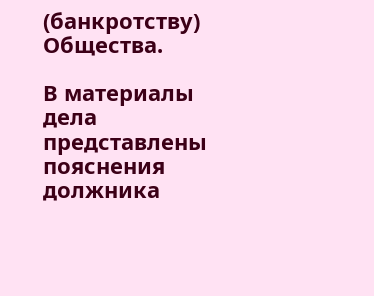(банкротству) Общества.

В материалы дела представлены пояснения должника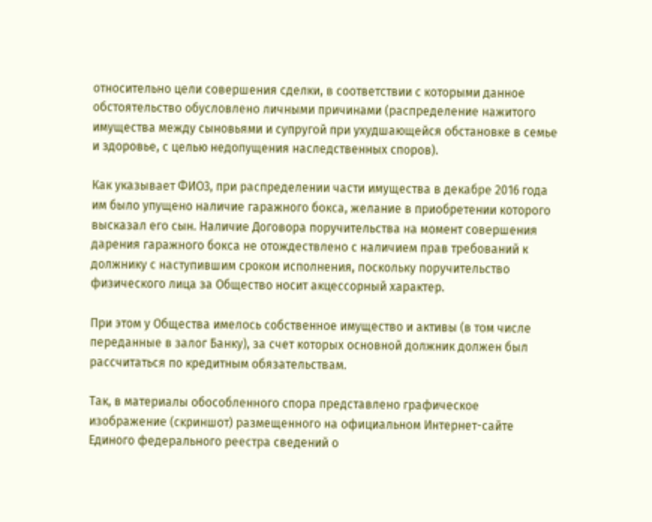относительно цели совершения сделки, в соответствии с которыми данное обстоятельство обусловлено личными причинами (распределение нажитого имущества между сыновьями и супругой при ухудшающейся обстановке в семье и здоровье, с целью недопущения наследственных споров).

Как указывает ФИО3, при распределении части имущества в декабре 2016 года им было упущено наличие гаражного бокса, желание в приобретении которого высказал его сын. Наличие Договора поручительства на момент совершения дарения гаражного бокса не отождествлено с наличием прав требований к должнику с наступившим сроком исполнения, поскольку поручительство физического лица за Общество носит акцессорный характер.

При этом у Общества имелось собственное имущество и активы (в том числе переданные в залог Банку), за счет которых основной должник должен был рассчитаться по кредитным обязательствам.

Так, в материалы обособленного спора представлено графическое изображение (скриншот) размещенного на официальном Интернет-сайте Единого федерального реестра сведений о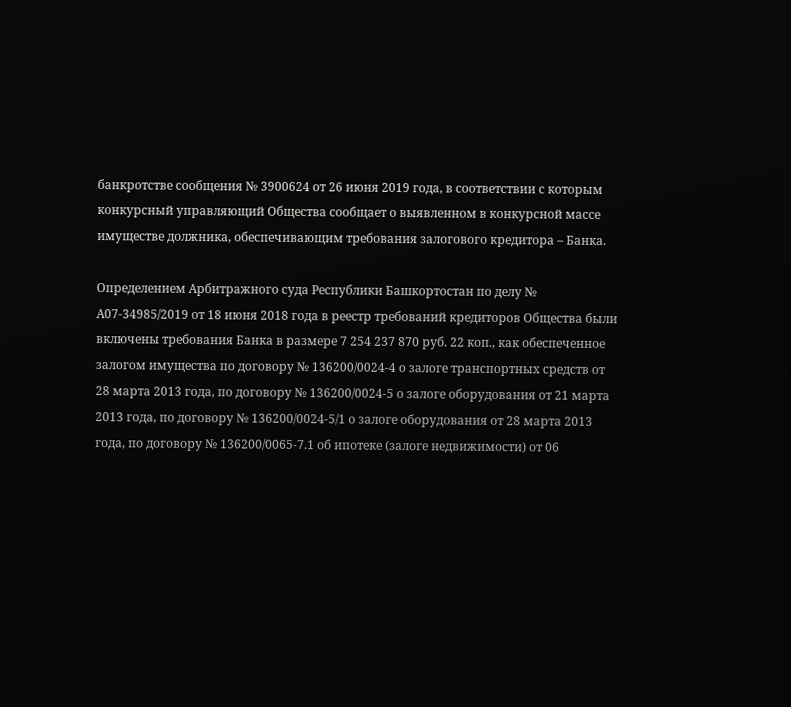банкротстве сообщения № 3900624 от 26 июня 2019 года, в соответствии с которым конкурсный управляющий Общества сообщает о выявленном в конкурсной массе имуществе должника, обеспечивающим требования залогового кредитора – Банка.

Определением Арбитражного суда Республики Башкортостан по делу № А07-34985/2019 от 18 июня 2018 года в реестр требований кредиторов Общества были включены требования Банка в размере 7 254 237 870 руб. 22 коп., как обеспеченное залогом имущества по договору № 136200/0024-4 о залоге транспортных средств от 28 марта 2013 года, по договору № 136200/0024-5 о залоге оборудования от 21 марта 2013 года, по договору № 136200/0024-5/1 о залоге оборудования от 28 марта 2013 года, по договору № 136200/0065-7.1 об ипотеке (залоге недвижимости) от 06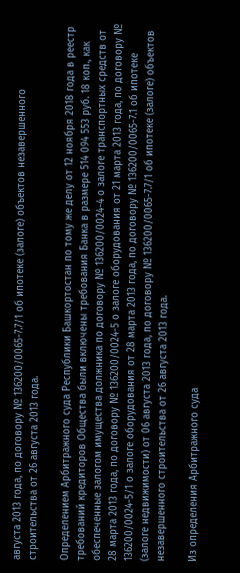августа 2013 года, по договору № 136200/0065-7.7/1 об ипотеке (залоге) объектов незавершенного строительства от 26 августа 2013 года.

Определением Арбитражного суда Республики Башкортостан по тому же делу от 12 ноября 2018 года в реестр требований кредиторов Общества были включены требования Банка в размере 514 094 553 руб. 18 коп., как обеспеченные залогом имущества должника по договору № 136200/0024-4 о залоге транспортных средств от 28 марта 2013 года, по договору № 136200/0024-5 о залоге оборудования от 21 марта 2013 года, по договору № 136200/0024-5/1 о залоге оборудования от 28 марта 2013 года, по договору № 136200/0065-7.1 об ипотеке (залоге недвижимости) от 06 августа 2013 года, по договору № 136200/0065-7.7/1 об ипотеке (залоге) объектов незавершенного строительства от 26 августа 2013 года.

Из определения Арбитражного суда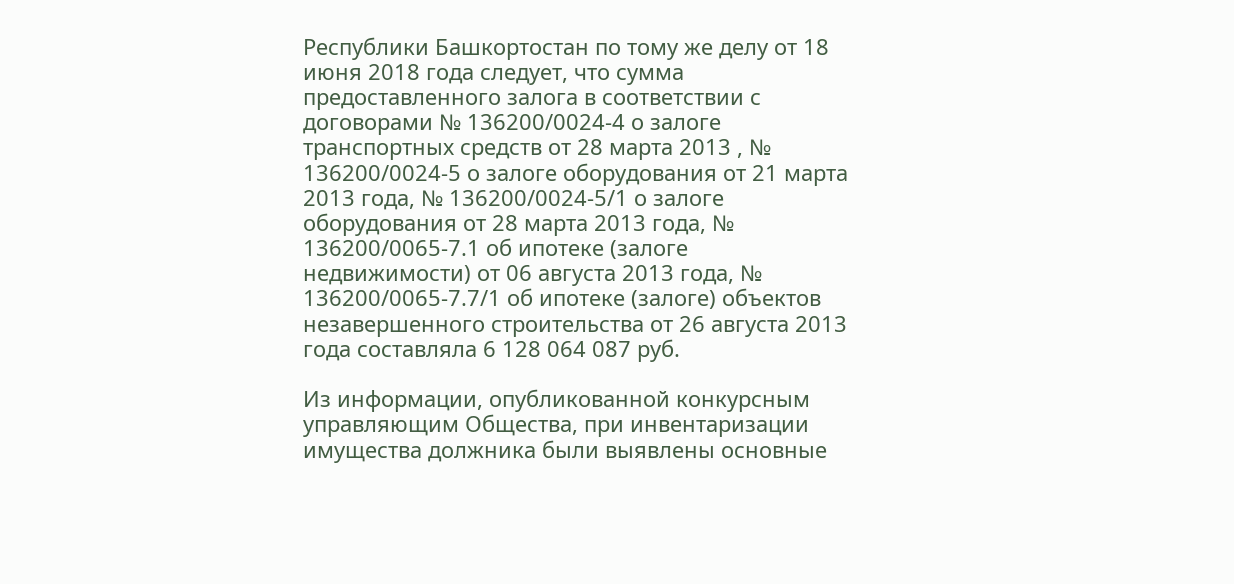Республики Башкортостан по тому же делу от 18 июня 2018 года следует, что сумма предоставленного залога в соответствии с договорами № 136200/0024-4 о залоге транспортных средств от 28 марта 2013 , № 136200/0024-5 о залоге оборудования от 21 марта 2013 года, № 136200/0024-5/1 о залоге оборудования от 28 марта 2013 года, № 136200/0065-7.1 об ипотеке (залоге недвижимости) от 06 августа 2013 года, № 136200/0065-7.7/1 об ипотеке (залоге) объектов незавершенного строительства от 26 августа 2013 года составляла 6 128 064 087 руб.

Из информации, опубликованной конкурсным управляющим Общества, при инвентаризации имущества должника были выявлены основные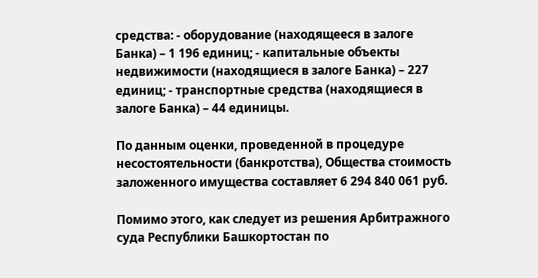средства: - оборудование (находящееся в залоге Банка) – 1 196 единиц; - капитальные объекты недвижимости (находящиеся в залоге Банка) – 227 единиц; - транспортные средства (находящиеся в залоге Банка) – 44 единицы.

По данным оценки, проведенной в процедуре несостоятельности (банкротства), Общества стоимость заложенного имущества составляет 6 294 840 061 руб.

Помимо этого, как следует из решения Арбитражного суда Республики Башкортостан по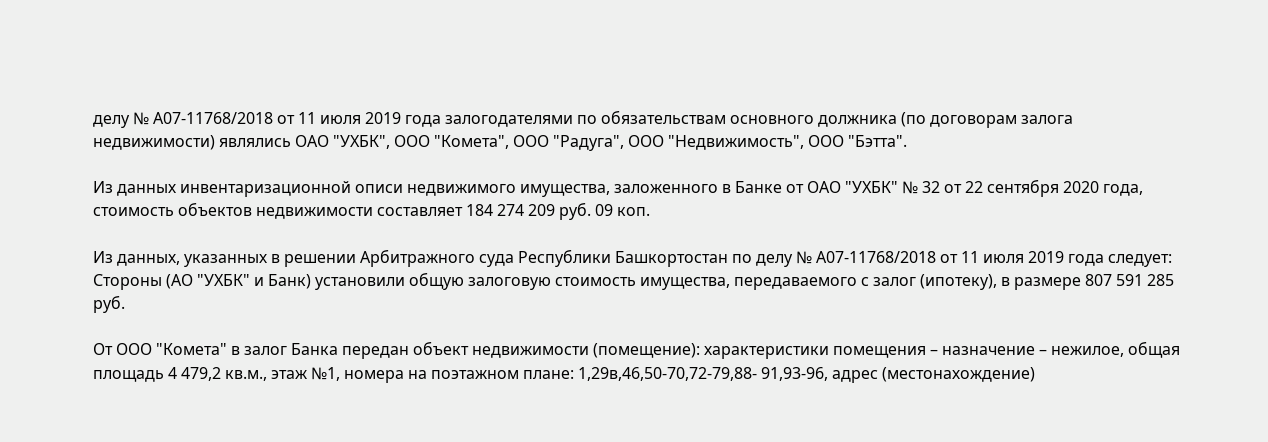делу № А07-11768/2018 от 11 июля 2019 года залогодателями по обязательствам основного должника (по договорам залога недвижимости) являлись ОАО "УХБК", ООО "Комета", ООО "Радуга", ООО "Недвижимость", ООО "Бэтта".

Из данных инвентаризационной описи недвижимого имущества, заложенного в Банке от ОАО "УХБК" № 32 от 22 сентября 2020 года, стоимость объектов недвижимости составляет 184 274 209 руб. 09 коп.

Из данных, указанных в решении Арбитражного суда Республики Башкортостан по делу № А07-11768/2018 от 11 июля 2019 года следует: Стороны (АО "УХБК" и Банк) установили общую залоговую стоимость имущества, передаваемого с залог (ипотеку), в размере 807 591 285 руб.

От ООО "Комета" в залог Банка передан объект недвижимости (помещение): характеристики помещения – назначение – нежилое, общая площадь 4 479,2 кв.м., этаж №1, номера на поэтажном плане: 1,29в,46,50-70,72-79,88- 91,93-96, адрес (местонахождение)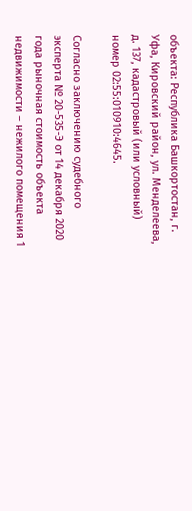объекта: Республика Башкортостан, г. Уфа, Кировский район, ул. Менделеева, д. 137, кадастровый (или условный) номер 02:55:010910:4645.

Согласно заключению судебного эксперта № 20-535-Э от 14 декабря 2020 года рыночная стоимость объекта недвижимости – нежилого помещения 1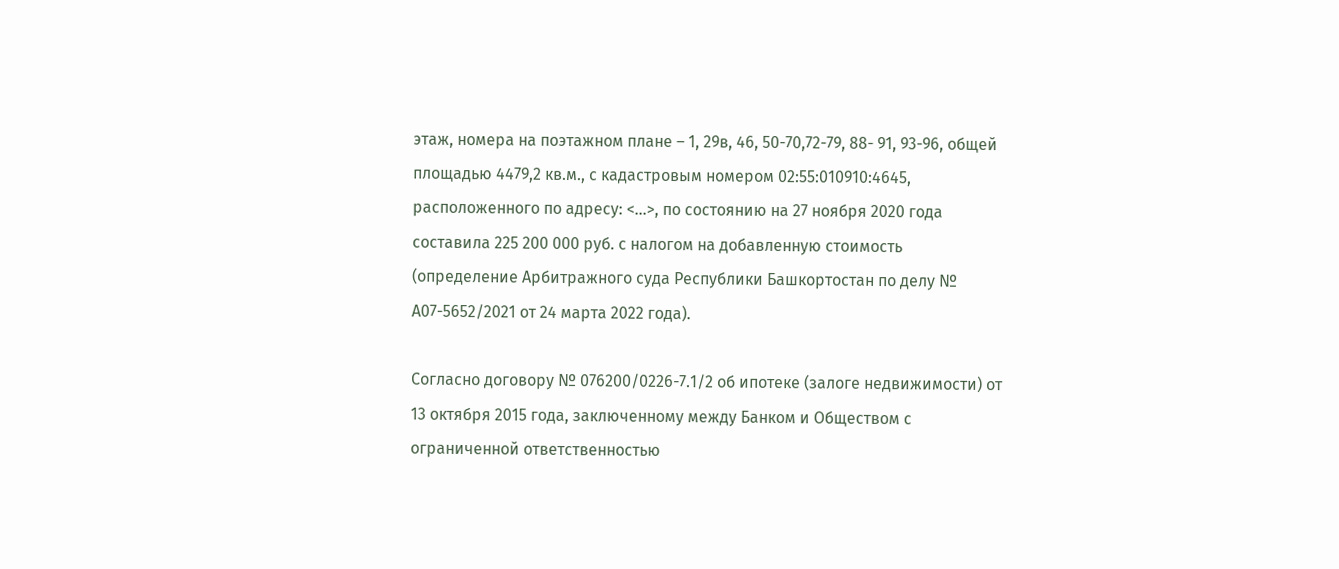этаж, номера на поэтажном плане – 1, 29в, 46, 50-70,72-79, 88- 91, 93-96, общей площадью 4479,2 кв.м., с кадастровым номером 02:55:010910:4645, расположенного по адресу: <...>, по состоянию на 27 ноября 2020 года составила 225 200 000 руб. с налогом на добавленную стоимость (определение Арбитражного суда Республики Башкортостан по делу № А07-5652/2021 от 24 марта 2022 года).

Согласно договору № 076200/0226-7.1/2 об ипотеке (залоге недвижимости) от 13 октября 2015 года, заключенному между Банком и Обществом с ограниченной ответственностью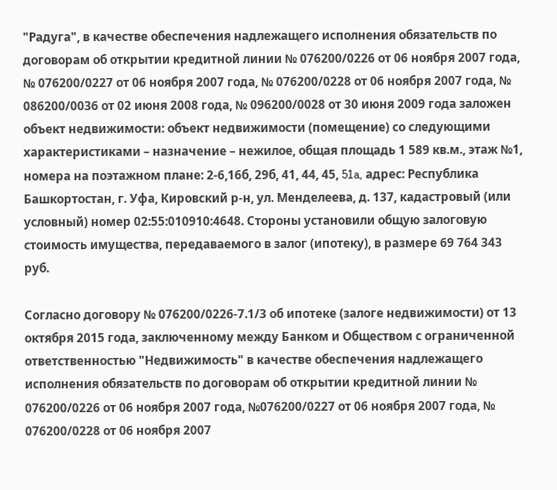"Радуга", в качестве обеспечения надлежащего исполнения обязательств по договорам об открытии кредитной линии № 076200/0226 от 06 ноября 2007 года, № 076200/0227 от 06 ноября 2007 года, № 076200/0228 от 06 ноября 2007 года, № 086200/0036 от 02 июня 2008 года, № 096200/0028 от 30 июня 2009 года заложен объект недвижимости: объект недвижимости (помещение) со следующими характеристиками – назначение – нежилое, общая площадь 1 589 кв.м., этаж №1, номера на поэтажном плане: 2-6,16б, 29б, 41, 44, 45, 51a, адрес: Республика Башкортостан, г. Уфа, Кировский р-н, ул. Менделеева, д. 137, кадастровый (или условный) номер 02:55:010910:4648. Стороны установили общую залоговую стоимость имущества, передаваемого в залог (ипотеку), в размере 69 764 343 руб.

Согласно договору № 076200/0226-7.1/3 об ипотеке (залоге недвижимости) от 13 октября 2015 года, заключенному между Банком и Обществом с ограниченной ответственностью "Недвижимость" в качестве обеспечения надлежащего исполнения обязательств по договорам об открытии кредитной линии № 076200/0226 от 06 ноября 2007 года, №076200/0227 от 06 ноября 2007 года, № 076200/0228 от 06 ноября 2007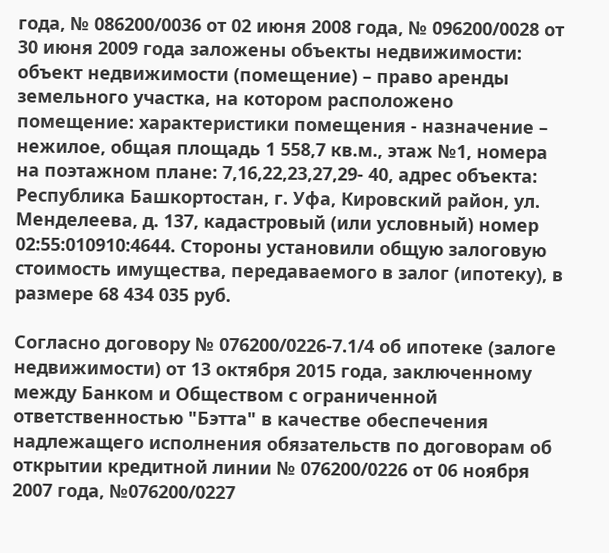года, № 086200/0036 от 02 июня 2008 года, № 096200/0028 от 30 июня 2009 года заложены объекты недвижимости: объект недвижимости (помещение) – право аренды земельного участка, на котором расположено помещение: характеристики помещения - назначение – нежилое, общая площадь 1 558,7 кв.м., этаж №1, номера на поэтажном плане: 7,16,22,23,27,29- 40, адрес объекта: Республика Башкортостан, г. Уфа, Кировский район, ул. Менделеева, д. 137, кадастровый (или условный) номер 02:55:010910:4644. Стороны установили общую залоговую стоимость имущества, передаваемого в залог (ипотеку), в размере 68 434 035 руб.

Согласно договору № 076200/0226-7.1/4 об ипотеке (залоге недвижимости) от 13 октября 2015 года, заключенному между Банком и Обществом с ограниченной ответственностью "Бэтта" в качестве обеспечения надлежащего исполнения обязательств по договорам об открытии кредитной линии № 076200/0226 от 06 ноября 2007 года, №076200/0227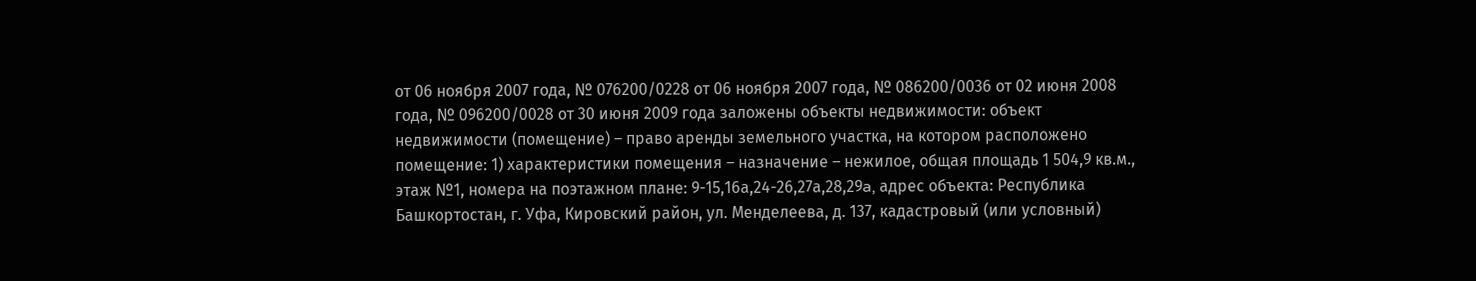от 06 ноября 2007 года, № 076200/0228 от 06 ноября 2007 года, № 086200/0036 от 02 июня 2008 года, № 096200/0028 от 30 июня 2009 года заложены объекты недвижимости: объект недвижимости (помещение) – право аренды земельного участка, на котором расположено помещение: 1) характеристики помещения – назначение – нежилое, общая площадь 1 504,9 кв.м., этаж №1, номера на поэтажном плане: 9-15,16а,24-26,27а,28,29a, адрес объекта: Республика Башкортостан, г. Уфа, Кировский район, ул. Менделеева, д. 137, кадастровый (или условный)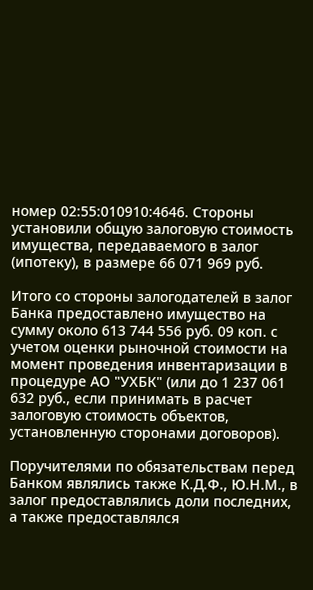номер 02:55:010910:4646. Стороны установили общую залоговую стоимость имущества, передаваемого в залог (ипотеку), в размере 66 071 969 руб.

Итого со стороны залогодателей в залог Банка предоставлено имущество на сумму около 613 744 556 руб. 09 коп. с учетом оценки рыночной стоимости на момент проведения инвентаризации в процедуре АО "УХБК" (или до 1 237 061 632 руб., если принимать в расчет залоговую стоимость объектов, установленную сторонами договоров).

Поручителями по обязательствам перед Банком являлись также К.Д.Ф., Ю.Н.М., в залог предоставлялись доли последних, а также предоставлялся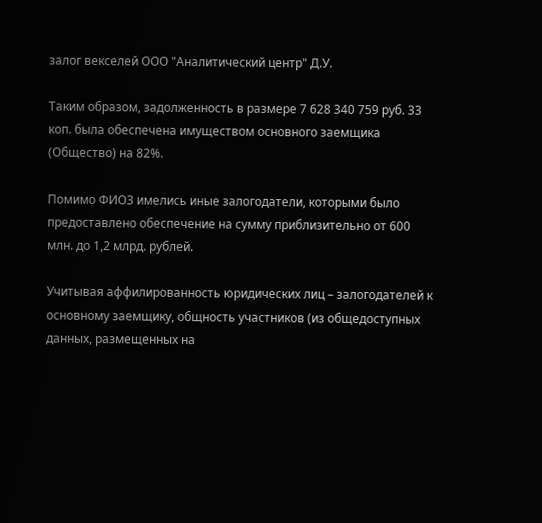залог векселей ООО "Аналитический центр" Д.У.

Таким образом, задолженность в размере 7 628 340 759 руб. 33 коп. была обеспечена имуществом основного заемщика (Общество) на 82%.

Помимо ФИО3 имелись иные залогодатели, которыми было предоставлено обеспечение на сумму приблизительно от 600 млн. до 1,2 млрд. рублей.

Учитывая аффилированность юридических лиц – залогодателей к основному заемщику, общность участников (из общедоступных данных, размещенных на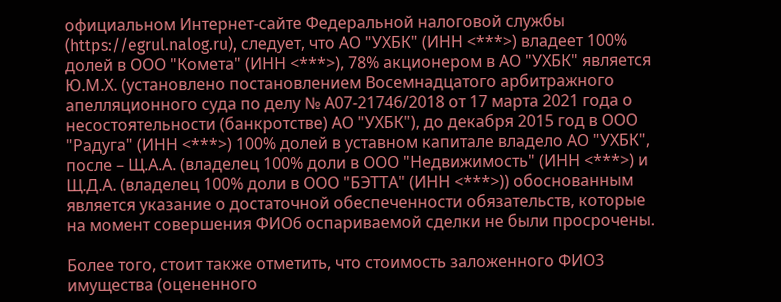официальном Интернет-сайте Федеральной налоговой службы (https://egrul.nalog.ru), следует, что АО "УХБК" (ИНН <***>) владеет 100% долей в ООО "Комета" (ИНН <***>), 78% акционером в АО "УХБК" является Ю.М.Х. (установлено постановлением Восемнадцатого арбитражного апелляционного суда по делу № А07-21746/2018 от 17 марта 2021 года о несостоятельности (банкротстве) АО "УХБК"), до декабря 2015 год в ООО "Радуга" (ИНН <***>) 100% долей в уставном капитале владело АО "УХБК", после – Щ.А.А. (владелец 100% доли в ООО "Недвижимость" (ИНН <***>) и Щ.Д.А. (владелец 100% доли в ООО "БЭТТА" (ИНН <***>)) обоснованным является указание о достаточной обеспеченности обязательств, которые на момент совершения ФИО6 оспариваемой сделки не были просрочены.

Более того, стоит также отметить, что стоимость заложенного ФИО3 имущества (оцененного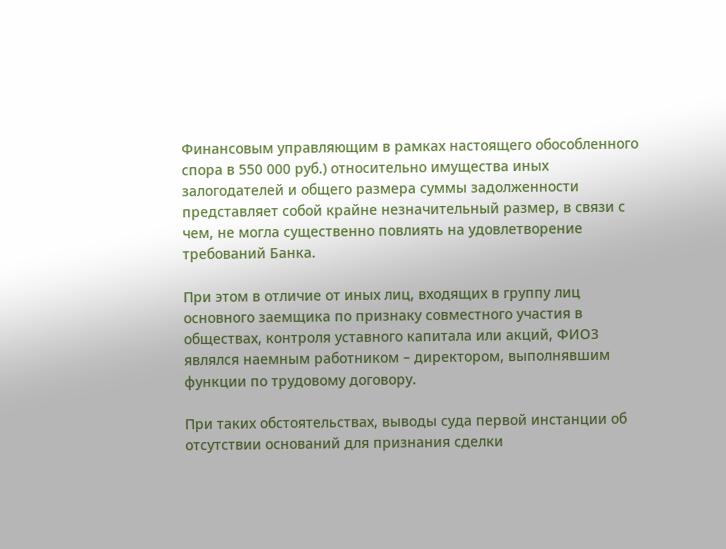Финансовым управляющим в рамках настоящего обособленного спора в 550 000 руб.) относительно имущества иных залогодателей и общего размера суммы задолженности представляет собой крайне незначительный размер, в связи с чем, не могла существенно повлиять на удовлетворение требований Банка.

При этом в отличие от иных лиц, входящих в группу лиц основного заемщика по признаку совместного участия в обществах, контроля уставного капитала или акций, ФИО3 являлся наемным работником – директором, выполнявшим функции по трудовому договору.

При таких обстоятельствах, выводы суда первой инстанции об отсутствии оснований для признания сделки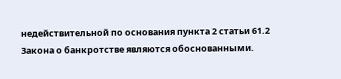недействительной по основания пункта 2 статьи 61.2 Закона о банкротстве являются обоснованными.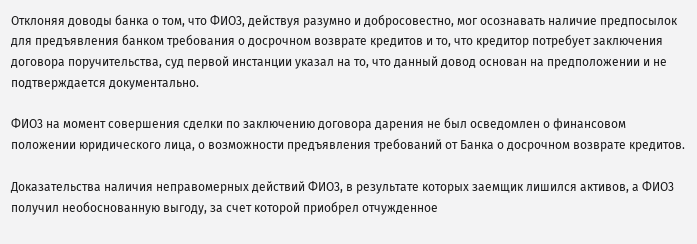Отклоняя доводы банка о том, что ФИО3, действуя разумно и добросовестно, мог осознавать наличие предпосылок для предъявления банком требования о досрочном возврате кредитов и то, что кредитор потребует заключения договора поручительства, суд первой инстанции указал на то, что данный довод основан на предположении и не подтверждается документально.

ФИО3 на момент совершения сделки по заключению договора дарения не был осведомлен о финансовом положении юридического лица, о возможности предъявления требований от Банка о досрочном возврате кредитов.

Доказательства наличия неправомерных действий ФИО3, в результате которых заемщик лишился активов, а ФИО3 получил необоснованную выгоду, за счет которой приобрел отчужденное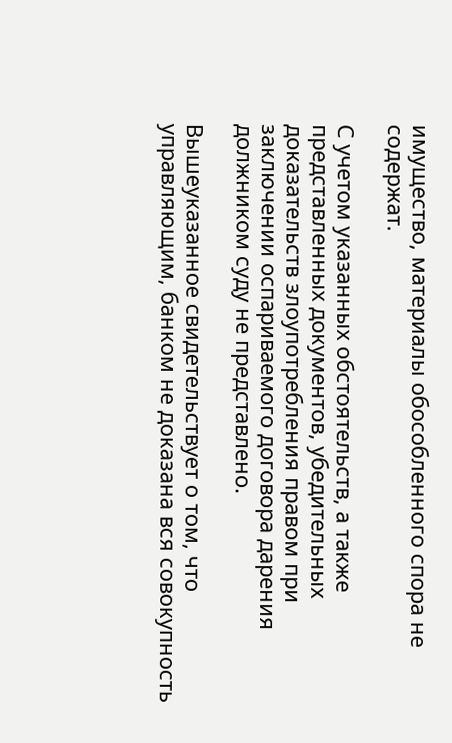имущество, материалы обособленного спора не содержат.

С учетом указанных обстоятельств, а также представленных документов, убедительных доказательств злоупотребления правом при заключении оспариваемого договора дарения должником суду не представлено.

Вышеуказанное свидетельствует о том, что управляющим, банком не доказана вся совокупность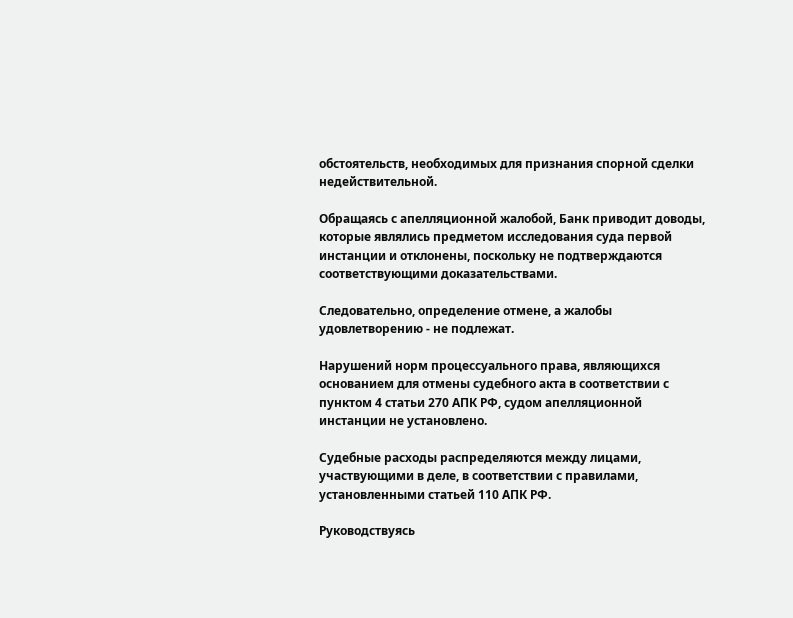обстоятельств, необходимых для признания спорной сделки недействительной.

Обращаясь с апелляционной жалобой, Банк приводит доводы, которые являлись предметом исследования суда первой инстанции и отклонены, поскольку не подтверждаются соответствующими доказательствами.

Следовательно, определение отмене, а жалобы удовлетворению - не подлежат.

Нарушений норм процессуального права, являющихся основанием для отмены судебного акта в соответствии с пунктом 4 статьи 270 АПК РФ, судом апелляционной инстанции не установлено.

Судебные расходы распределяются между лицами, участвующими в деле, в соответствии с правилами, установленными статьей 110 АПК РФ.

Руководствуясь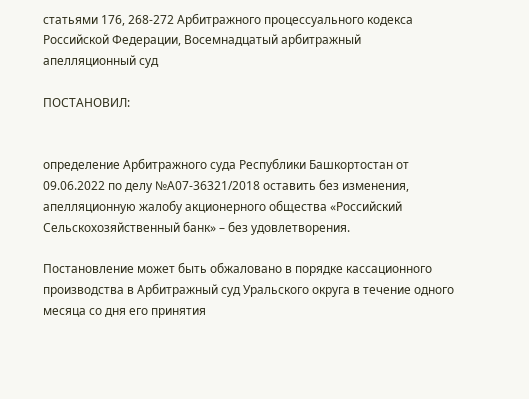статьями 176, 268-272 Арбитражного процессуального кодекса Российской Федерации, Восемнадцатый арбитражный апелляционный суд

ПОСТАНОВИЛ:


определение Арбитражного суда Республики Башкортостан от 09.06.2022 по делу №А07-36321/2018 оставить без изменения, апелляционную жалобу акционерного общества «Российский Сельскохозяйственный банк» – без удовлетворения.

Постановление может быть обжаловано в порядке кассационного производства в Арбитражный суд Уральского округа в течение одного месяца со дня его принятия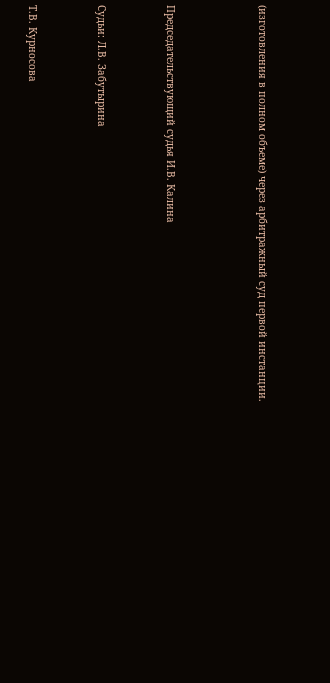(изготовления в полном объеме) через арбитражный суд первой инстанции.



Председательствующий судья И.В. Калина


Судьи: Л.В. Забутырина


Т.В. Курносова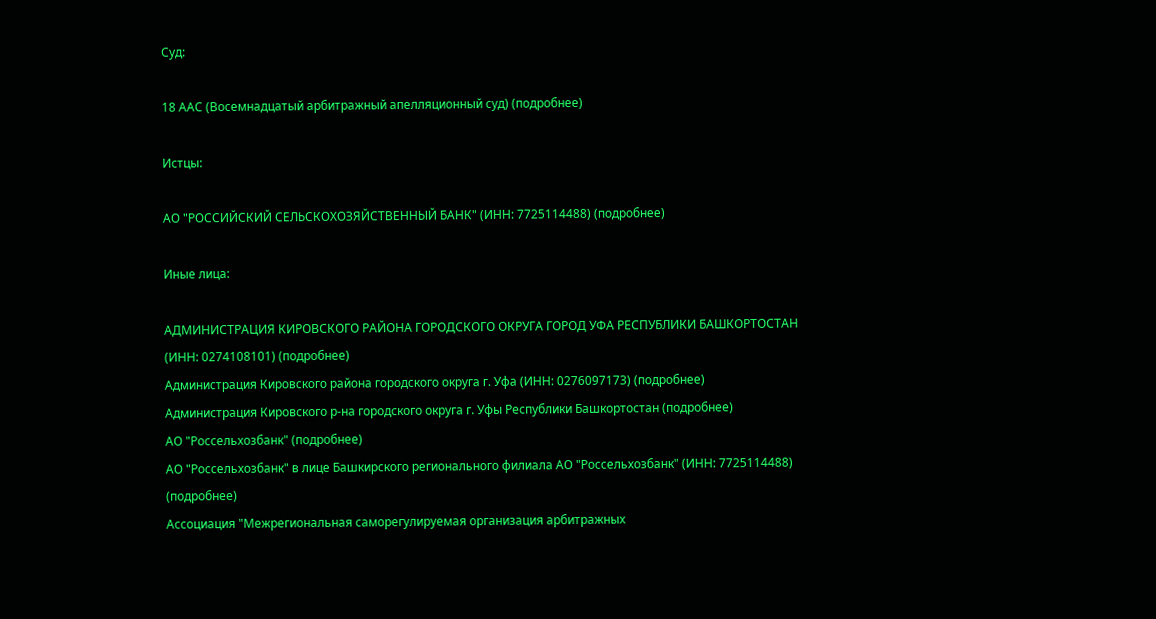Суд:

18 ААС (Восемнадцатый арбитражный апелляционный суд) (подробнее)

Истцы:

АО "РОССИЙСКИЙ СЕЛЬСКОХОЗЯЙСТВЕННЫЙ БАНК" (ИНН: 7725114488) (подробнее)

Иные лица:

АДМИНИСТРАЦИЯ КИРОВСКОГО РАЙОНА ГОРОДСКОГО ОКРУГА ГОРОД УФА РЕСПУБЛИКИ БАШКОРТОСТАН (ИНН: 0274108101) (подробнее)
Администрация Кировского района городского округа г. Уфа (ИНН: 0276097173) (подробнее)
Администрация Кировского р-на городского округа г. Уфы Республики Башкортостан (подробнее)
АО "Россельхозбанк" (подробнее)
АО "Россельхозбанк" в лице Башкирского регионального филиала АО "Россельхозбанк" (ИНН: 7725114488) (подробнее)
Ассоциация "Межрегиональная саморегулируемая организация арбитражных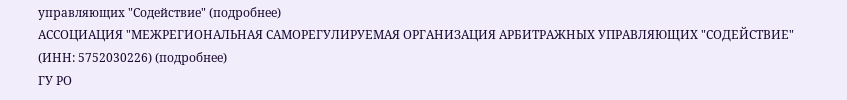управляющих "Содействие" (подробнее)
АССОЦИАЦИЯ "МЕЖРЕГИОНАЛЬНАЯ САМОРЕГУЛИРУЕМАЯ ОРГАНИЗАЦИЯ АРБИТРАЖНЫХ УПРАВЛЯЮЩИХ "СОДЕЙСТВИЕ" (ИНН: 5752030226) (подробнее)
ГУ РО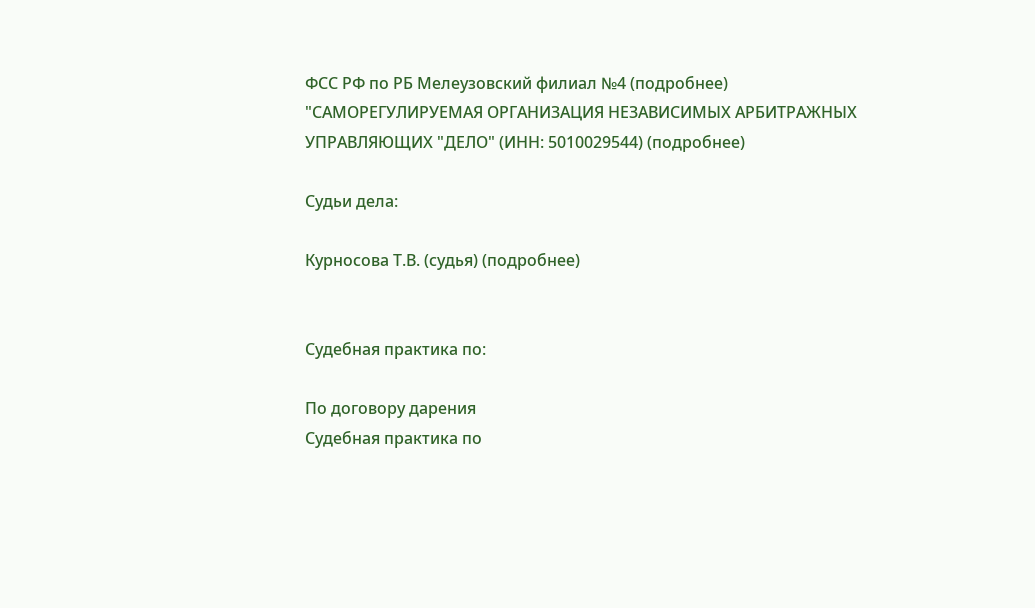ФСС РФ по РБ Мелеузовский филиал №4 (подробнее)
"САМОРЕГУЛИРУЕМАЯ ОРГАНИЗАЦИЯ НЕЗАВИСИМЫХ АРБИТРАЖНЫХ УПРАВЛЯЮЩИХ "ДЕЛО" (ИНН: 5010029544) (подробнее)

Судьи дела:

Курносова Т.В. (судья) (подробнее)


Судебная практика по:

По договору дарения
Судебная практика по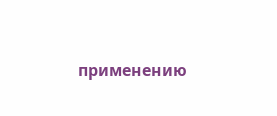применению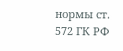нормы ст. 572 ГК РФ